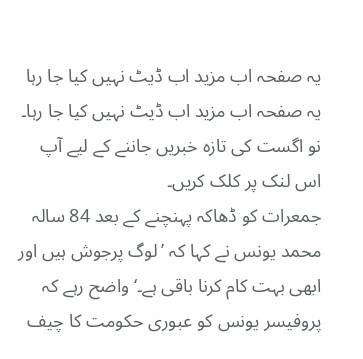یہ صفحہ اب مزید اب ڈیٹ نہیں کیا جا رہا
یہ صفحہ اب مزید اب ڈیٹ نہیں کیا جا رہا۔
نو اگست کی تازہ خبریں جاننے کے لیے آپ اس لنک پر کلک کریں۔
جمعرات کو ڈھاکہ پہنچنے کے بعد 84 سالہ محمد یونس نے کہا کہ ’لوگ پرجوش ہیں اور ابھی بہت کام کرنا باقی ہے۔‘ واضح رہے کہ پروفیسر یونس کو عبوری حکومت کا چیف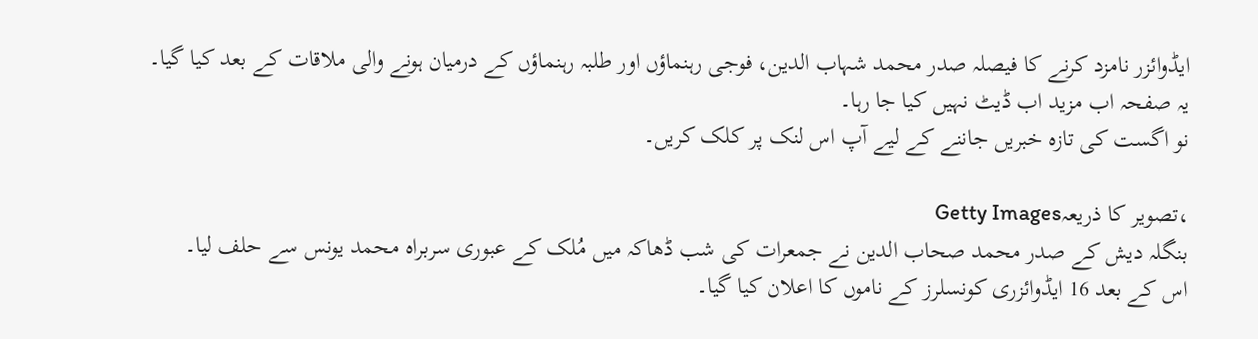ایڈوائزر نامزد کرنے کا فیصلہ صدر محمد شہاب الدین، فوجی رہنماؤں اور طلبہ رہنماؤں کے درمیان ہونے والی ملاقات کے بعد کیا گیا۔
یہ صفحہ اب مزید اب ڈیٹ نہیں کیا جا رہا۔
نو اگست کی تازہ خبریں جاننے کے لیے آپ اس لنک پر کلک کریں۔

،تصویر کا ذریعہGetty Images
بنگلہ دیش کے صدر محمد صحاب الدین نے جمعرات کی شب ڈھاکہ میں مُلک کے عبوری سربراہ محمد یونس سے حلف لیا۔
اس کے بعد 16 ایڈوائزری کونسلرز کے ناموں کا اعلان کیا گیا۔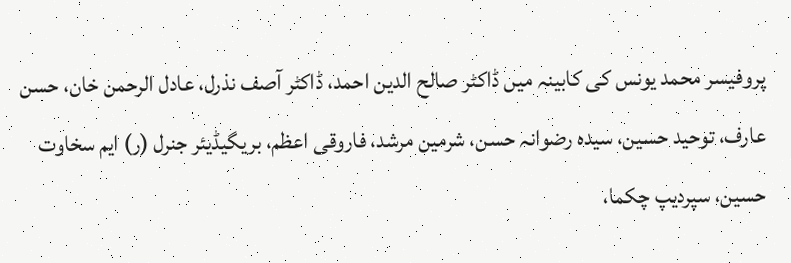پروفیسر محمد یونس کی کابینہ میں ڈاکٹر صالح الدین احمد، ڈاکٹر آصف نذرل، عادل الرحمن خان، حسن عارف، توحید حسین، سیدہ رضوانہ حسن، شرمین مرشد، فاروقی اعظم، بریگیڈیئر جنرل (ر) ایم سخاوت حسین، سپردیپ چکما،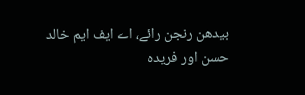بیدھن رنجن رائے، اے ایف ایم خالد حسن اور فریدہ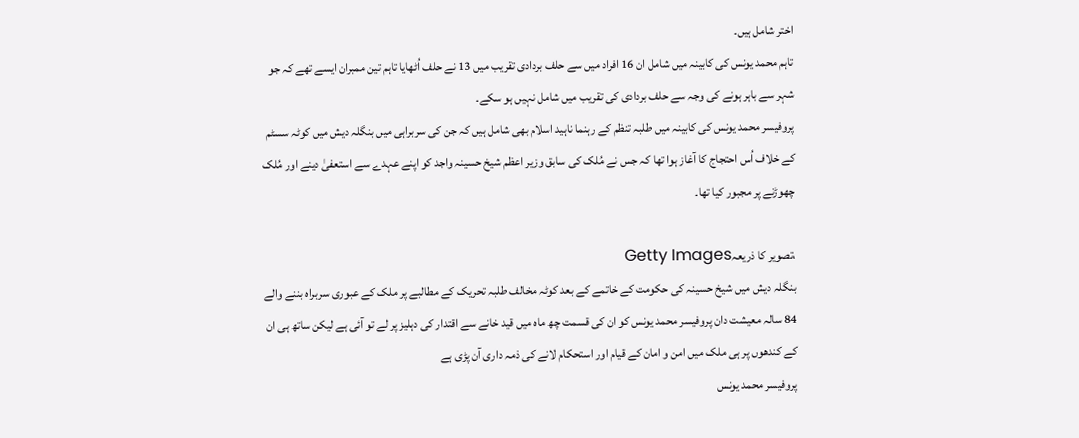اختر شامل ہیں۔
تاہم محمد یونس کی کابینہ میں شامل ان 16 افراد میں سے حلف بردادی تقریب میں 13 نے حلف اُٹھایا تاہم تین ممبران ایسے تھے کہ جو شہر سے باہر ہونے کی وجہ سے حلف بردادی کی تقریب میں شامل نہیں ہو سکے۔
پروفیسر محمد یونس کی کابینہ میں طلبہ تنظم کے رہنما ناہید اسلام بھی شامل ہیں کہ جن کی سربراہی میں بنگلہ دیش میں کوٹہ سسٹم کے خلاف اُس احتجاج کا آغاز ہوا تھا کہ جس نے مُلک کی سابق وزیر اعظم شیخ حسینہ واجد کو اپنے عہدے سے استعفیٰ دینے اور مُلک چھوڑنے پر مجبور کیا تھا۔

،تصویر کا ذریعہGetty Images
بنگلہ دیش میں شیخ حسینہ کی حکومت کے خاتمے کے بعد کوٹہ مخالف طلبہ تحریک کے مطالبے پر ملک کے عبوری سربراہ بننے والے 84 سالہ معیشت دان پروفیسر محمد یونس کو ان کی قسمت چھ ماہ میں قید خانے سے اقتدار کی دہلیز پر لے تو آئی ہے لیکن ساتھ ہی ان کے کندھوں پر ہی ملک میں امن و امان کے قیام اور استحکام لانے کی ذمہ داری آن پڑی ہے
پروفیسر محمد یونس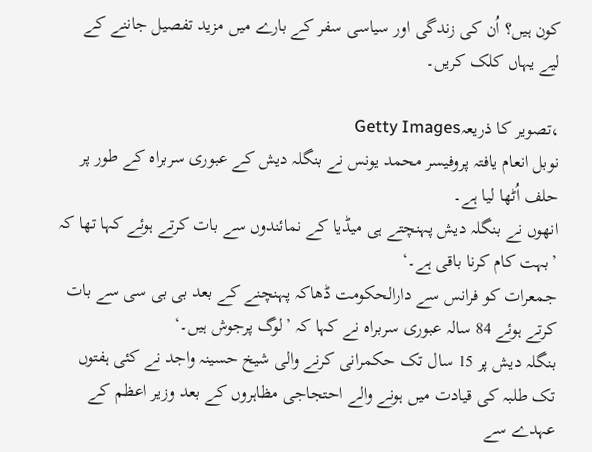کون ہیں؟ اُن کی زندگی اور سیاسی سفر کے بارے میں مزید تفصیل جاننے کے لیے یہاں کلک کریں۔

،تصویر کا ذریعہGetty Images
نوبل انعام یافتہ پروفیسر محمد یونس نے بنگلہ دیش کے عبوری سربراہ کے طور پر حلف اُٹھا لیا ہے۔
انھوں نے بنگلہ دیش پہنچتے ہی میڈیا کے نمائندوں سے بات کرتے ہوئے کہا تھا کہ ’بہت کام کرنا باقی ہے۔‘
جمعرات کو فرانس سے دارالحکومت ڈھاکہ پہنچنے کے بعد بی بی سی سے بات کرتے ہوئے 84 سالہ عبوری سربراہ نے کہا کہ ’لوگ پرجوش ہیں۔‘
بنگلہ دیش پر 15 سال تک حکمرانی کرنے والی شیخ حسینہ واجد نے کئی ہفتوں تک طلبہ کی قیادت میں ہونے والے احتجاجی مظاہروں کے بعد وزیر اعظم کے عہدے سے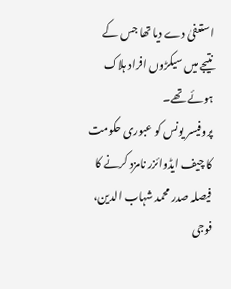استعفیٰ دے دیا تھا جس کے نتیجے میں سیکڑوں افراد ہلاک ہوئے تھے۔
پروفیسر یونس کو عبوری حکومت کا چیف ایڈوائزر نامزد کرنے کا فیصلہ صدر محمد شہاب الدین، فوجی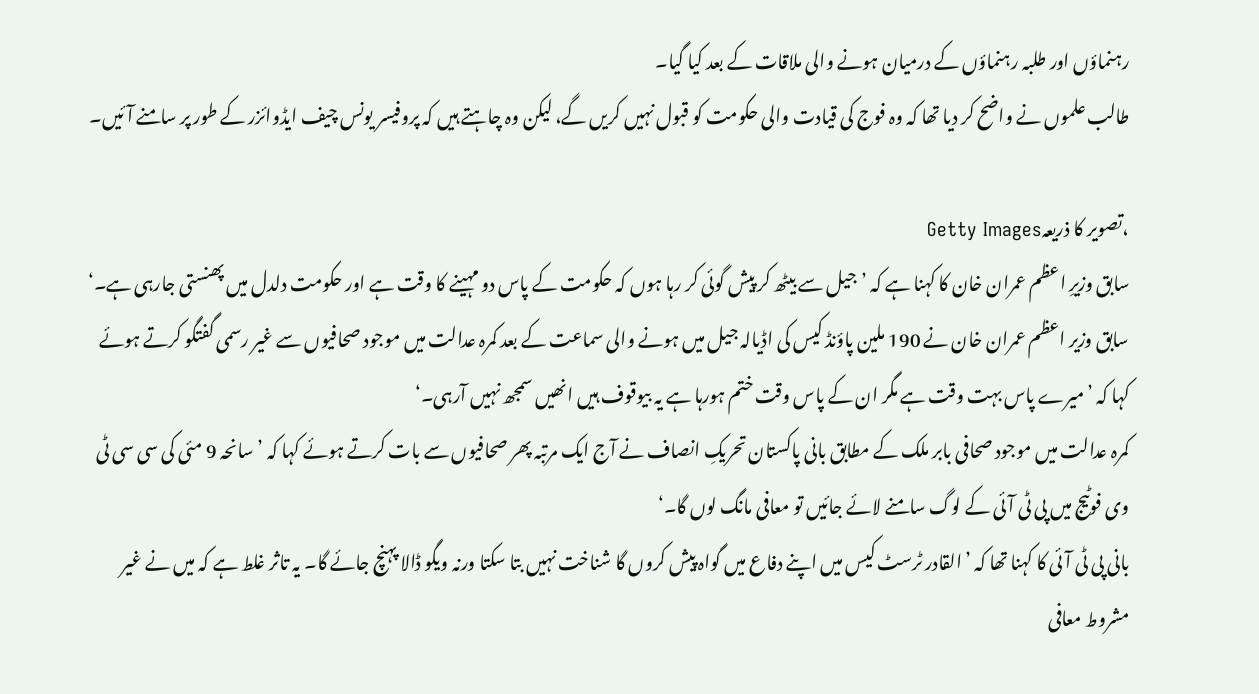رہنماؤں اور طلبہ رہنماؤں کے درمیان ہونے والی ملاقات کے بعد کیا گیا۔
طالب علموں نے واضح کر دیا تھا کہ وہ فوج کی قیادت والی حکومت کو قبول نہیں کریں گے، لیکن وہ چاہتے ہیں کہ پروفیسر یونس چیف ایڈوائزر کے طور پر سامنے آئیں۔

،تصویر کا ذریعہGetty Images
سابق وزیرِ اعظم عمران خان کا کہنا ہے کہ ’جیل سے بیٹھ کر پیش گوئی کر رہا ہوں کہ حکومت کے پاس دو مہینے کا وقت ہے اور حکومت دلدل میں پھنستی جارہی ہے۔‘
سابق وزیر اعظم عمران خان نے 190 ملین پاؤنڈ کیس کی اڈیالہ جیل میں ہونے والی سماعت کے بعد کمرہ عدالت میں موجود صحافیوں سے غیر رسمی گفتگو کرتے ہوئے کہا کہ ’میرے پاس بہت وقت ہے مگر ان کے پاس وقت ختم ہورہا ہے یہ بیوقوف ہیں انھیں سمجھ نہیں آرہی۔‘
کمرہ عدالت میں موجود صحافی بابر ملک کے مطابق بانی پاکستان تحریکِ انصاف نے آج ایک مرتبہ پھر صحافیوں سے بات کرتے ہوئے کہا کہ ’سانحہ 9 مئی کی سی سی ٹی وی فوٹیج میں پی ٹی آئی کے لوگ سامنے لائے جائیں تو معافی مانگ لوں گا۔‘
بانی پی ٹی آئی کا کہنا تھا کہ ’القادر ٹرسٹ کیس میں اپنے دفاع میں گواہ پیش کروں گا شناخت نہیں بتا سکتا ورنہ ویگو ڈالا پہنچ جائے گا۔ یہ تاثر غلط ہے کہ میں نے غیر مشروط معافی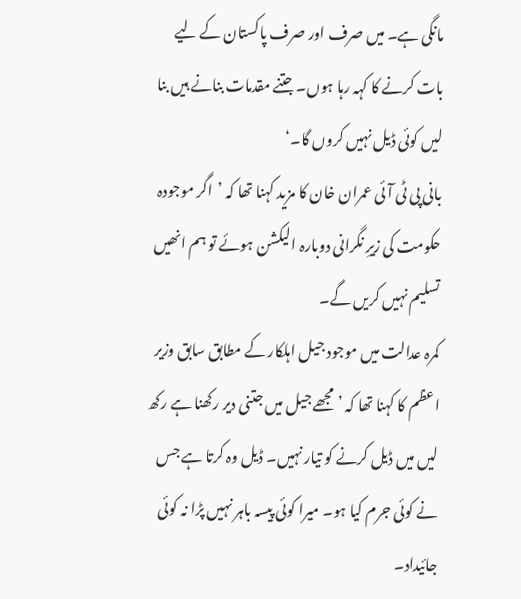مانگی ہے۔ میں صرف اور صرف پاکستان کے لیے بات کرنے کا کہہ رہا ہوں۔ جتنے مقدمات بنانے ہیں بنا لیں کوئی ڈیل نہیں کروں گا۔‘
بانی پی ٹی آئی عمران خان کا مزید کہنا تھا کہ ’اگر موجودہ حکومت کی زیرِ نگرانی دوبارہ الیکشن ہوئے تو ہم انھیں تسلیم نہیں کریں گے۔
کمرہ عدالت میں موجود جیل اہلکار کے مطابق سابق وزیر اعظم کا کہنا تھا کہ ’مجھے جیل میں جتنی دیر رکھنا ہے رکھ لیں میں ڈیل کرنے کو تیار نہیں۔ ڈیل وہ کرتا ہے جس نے کوئی جرم کیا ہو۔ میرا کوئی پیسہ باہر نہیں پڑا نہ کوئی جائیداد۔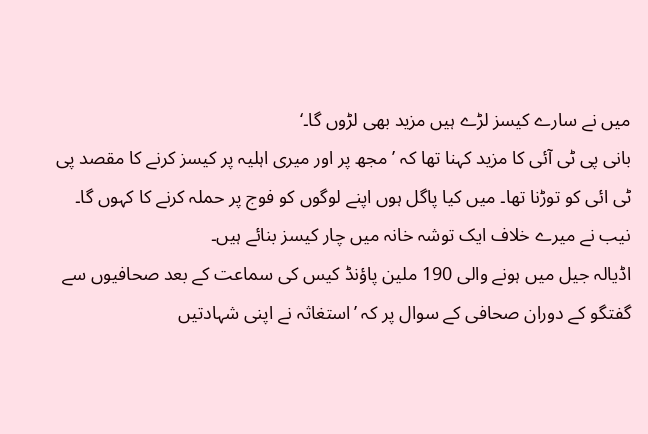میں نے سارے کیسز لڑے ہیں مزید بھی لڑوں گا۔‘
بانی پی ٹی آئی کا مزید کہنا تھا کہ ’مجھ پر اور میری اہلیہ پر کیسز کرنے کا مقصد پی ٹی ائی کو توڑنا تھا۔ میں کیا پاگل ہوں اپنے لوگوں کو فوج پر حملہ کرنے کا کہوں گا۔ نیب نے میرے خلاف ایک توشہ خانہ میں چار کیسز بنائے ہیں۔
اڈیالہ جیل میں ہونے والی 190 ملین پاؤنڈ کیس کی سماعت کے بعد صحافیوں سے گفتگو کے دوران صحافی کے سوال پر کہ ’استغاثہ نے اپنی شہادتیں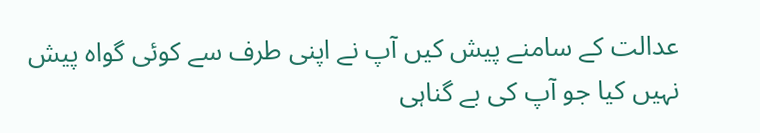عدالت کے سامنے پیش کیں آپ نے اپنی طرف سے کوئی گواہ پیش نہیں کیا جو آپ کی بے گناہی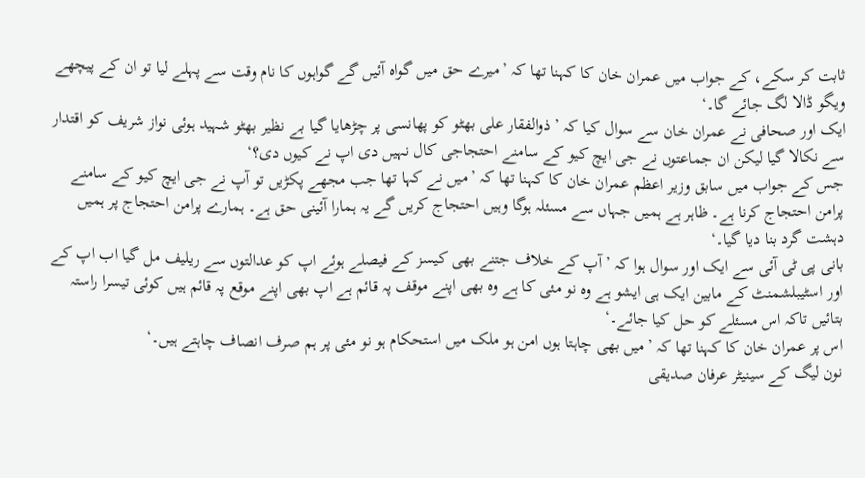ثابت کر سکے، کے جواب میں عمران خان کا کہنا تھا کہ ’میرے حق میں گواہ آئیں گے گواہوں کا نام وقت سے پہلے لیا تو ان کے پیچھے ویگو ڈالا لگ جائے گا۔‘
ایک اور صحافی نے عمران خان سے سوال کیا کہ ’ذوالفقار علی بھٹو کو پھانسی پر چڑھایا گیا بے نظیر بھٹو شہید ہوئی نواز شریف کو اقتدار سے نکالا گیا لیکن ان جماعتوں نے جی ایچ کیو کے سامنے احتجاجی کال نہیں دی اپ نے کیوں دی؟‘
جس کے جواب میں سابق وزیر اعظم عمران خان کا کہنا تھا کہ ’میں نے کہا تھا جب مجھے پکڑیں تو آپ نے جی ایچ کیو کے سامنے پرامن احتجاج کرنا ہے۔ ظاہر ہے ہمیں جہاں سے مسئلہ ہوگا وہیں احتجاج کریں گے یہ ہمارا آئینی حق ہے۔ ہمارے پرامن احتجاج پر ہمیں دہشت گرد بنا دیا گیا۔‘
بانی پی ٹی آئی سے ایک اور سوال ہوا کہ ’آپ کے خلاف جتنے بھی کیسز کے فیصلے ہوئے اپ کو عدالتوں سے ریلیف مل گیا اب اپ کے اور اسٹیبلشمنٹ کے مابین ایک ہی ایشو ہے وہ نو مئی کا ہے وہ بھی اپنے موقف پہ قائم ہے اپ بھی اپنے موقع پہ قائم ہیں کوئی تیسرا راستہ بتائیں تاکہ اس مسئلے کو حل کیا جائے۔‘
اس پر عمران خان کا کہنا تھا کہ ’میں بھی چاہتا ہوں امن ہو ملک میں استحکام ہو نو مئی پر ہم صرف انصاف چاہتے ہیں۔‘
نون لیگ کے سینیٹر عرفان صدیقی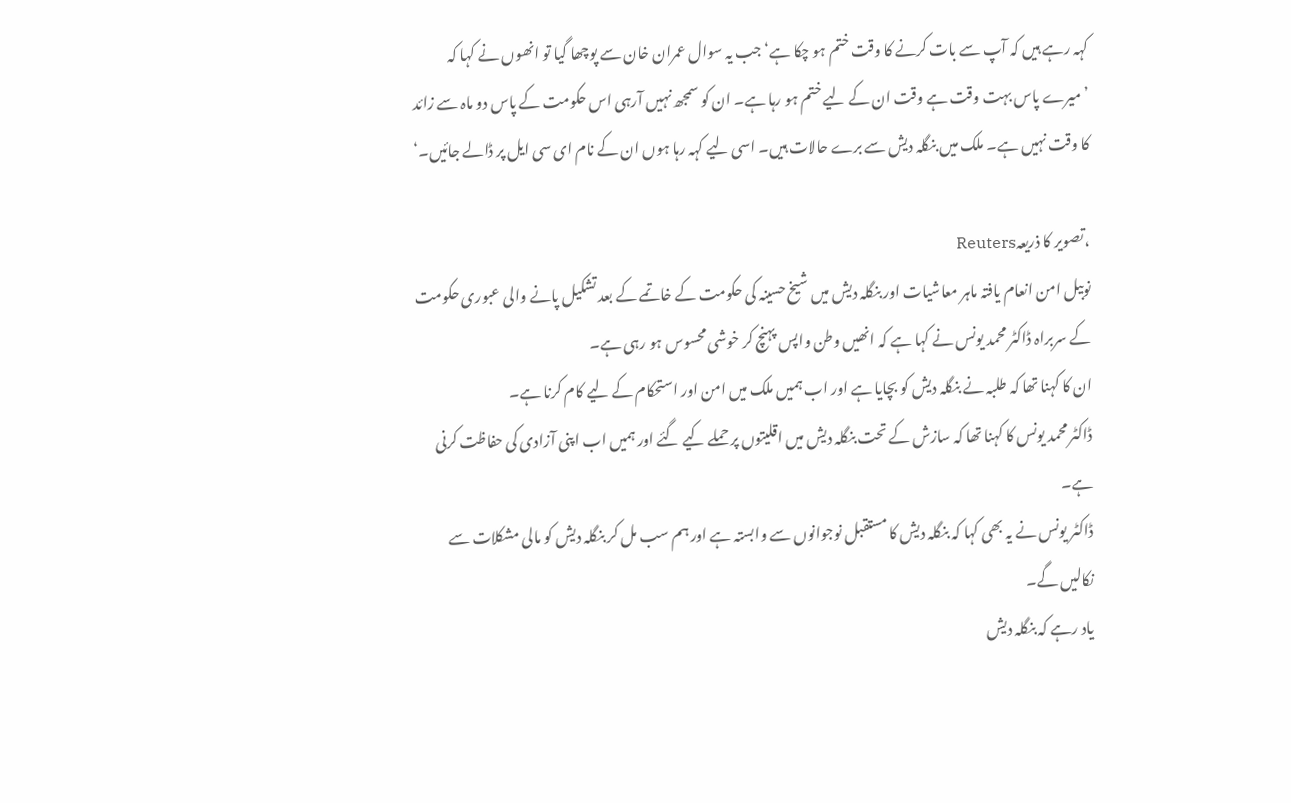کہہ رہے ہیں کہ آپ سے بات کرنے کا وقت ختم ہو چکا ہے‘ جب یہ سوال عمران خان سے پوچھا گیا تو انھوں نے کہا کہ ’میرے پاس بہت وقت ہے وقت ان کے لیے ختم ہو رہا ہے۔ ان کو سمجھ نہیں آرہی اس حکومت کے پاس دو ماہ سے زائد کا وقت نہیں ہے۔ ملک میں بنگلہ دیش سے برے حالات ہیں۔ اسی لیے کہہ رہا ہوں ان کے نام ای سی ایل پر ڈالے جائیں۔‘

،تصویر کا ذریعہReuters
نوبیل امن انعام یافتہ ماہر معاشیات اور بنگلہ دیش میں شیخ حسینہ کی حکومت کے خاتمے کے بعد تشکیل پانے والی عبوری حکومت کے سربراہ ڈاکٹر محمد یونس نے کہا ہے کہ انھیں وطن واپس پہنچ کر خوشی محسوس ہو رہی ہے۔
ان کا کہنا تھا کہ طلبہ نے بنگلہ دیش کو بچایا ہے اور اب ہمیں ملک میں امن اور استحکام کے لیے کام کرنا ہے۔
ڈاکٹر محمد یونس کا کہنا تھا کہ سازش کے تحت بنگلہ دیش میں اقلیتوں پر حملے کیے گئے اور ہمیں اب اپنی آزادی کی حفاظت کرنی ہے۔
ڈاکٹر یونس نے یہ بھی کہا کہ بنگلہ دیش کا مستقبل نوجوانوں سے وابستہ ہے اور ہم سب مل کر بنگلہ دیش کو مالی مشکلات سے نکالیں گے۔
یاد رہے کہ بنگلہ دیش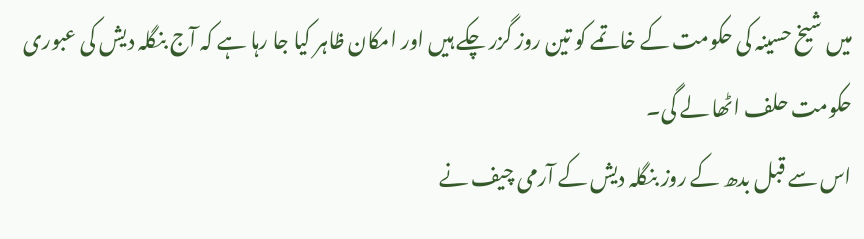میں شیخ حسینہ کی حکومت کے خاتمے کو تین روز گزر چکے ہیں اور امکان ظاہر کیا جا رہا ہے کہ آج بنگلہ دیش کی عبوری حکومت حلف اٹھا لے گی۔
اس سے قبل بدھ کے روز بنگلہ دیش کے آرمی چیف نے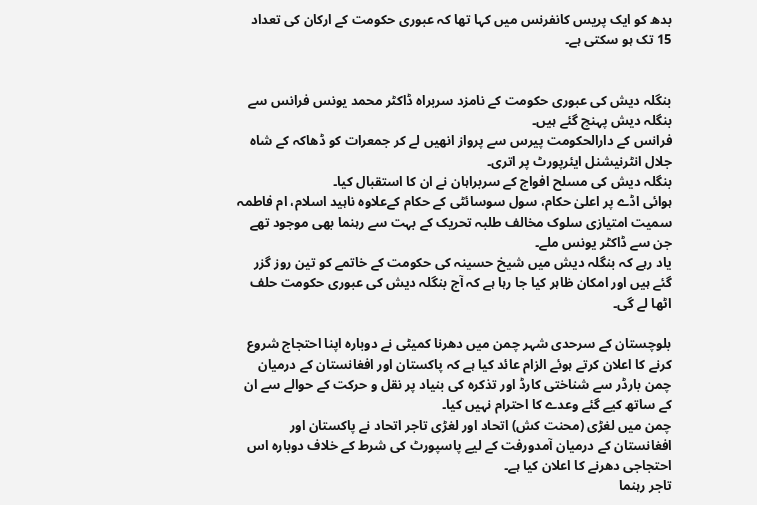بدھ کو ایک پریس کانفرنس میں کہا تھا کہ عبوری حکومت کے ارکان کی تعداد 15 تک ہو سکتی ہے۔


بنگلہ دیش کی عبوری حکومت کے نامزد سربراہ ڈاکٹر محمد یونس فرانس سے بنگلہ دیش پہنچ گئے ہیں۔
فرانس کے دارالحکومت پیرس سے پرواز انھیں لے کر جمعرات کو ڈھاکہ کے شاہ جلال انٹرنیشنل ایئرپورٹ پر اتری۔
بنگلہ دیش کی مسلح افواج کے سربراہان نے ان کا استقبال کیا۔
ہوائی اڈے پر اعلیٰ حکام، سول سوسائٹی کے حکام کےعلاوہ ناہید اسلام، ام فاطمہ سمیت امتیازی سلوک مخالف طلبہ تحریک کے بہت سے رہنما بھی موجود تھے جن سے ڈاکٹر یونس ملے۔
یاد رہے کہ بنگلہ دیش میں شیخ حسینہ کی حکومت کے خاتمے کو تین روز گزر گئے ہیں اور امکان ظاہر کیا جا رہا ہے کہ آج بنگلہ دیش کی عبوری حکومت حلف اٹھا لے گی۔

بلوچستان کے سرحدی شہر چمن میں دھرنا کمیٹی نے دوبارہ اپنا احتجاج شروع کرنے کا اعلان کرتے ہوئے الزام عائد کیا ہے کہ پاکستان اور افغانستان کے درمیان چمن بارڈر سے شناختی کارڈ اور تذکرہ کی بنیاد پر نقل و حرکت کے حوالے سے ان کے ساتھ کیے گئے وعدے کا احترام نہیں کیا۔
چمن میں لغڑی (محنت کش) اتحاد اور لغڑی تاجر اتحاد نے پاکستان اور افغانستان کے درمیان آمدورفت کے لیے پاسپورٹ کی شرط کے خلاف دوبارہ اس احتجاجی دھرنے کا اعلان کیا ہے۔
تاجر رہنما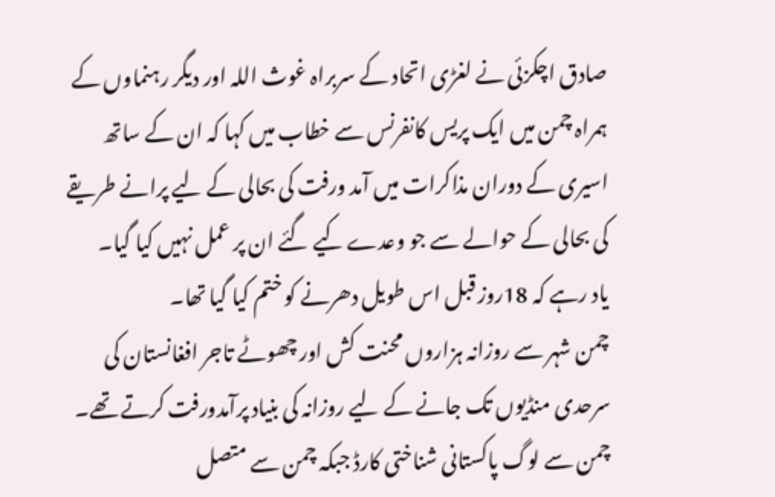صادق اچکزئی نے لغڑی اتحاد کے سربراہ غوث اللہ اور دیگر رہنماوں کے ہمراہ چمن میں ایک پریس کانفرنس سے خطاب میں کہا کہ ان کے ساتھ اسیری کے دوران مذاکرات میں آمد ورفت کی بحالی کے لیے پرانے طریقے کی بحالی کے حوالے سے جو وعدے کیے گئے ان پر عمل نہیں کیا گیا۔
یاد رہے کہ 18روز قبل اس طویل دھرنے کو ختم کیا گیا تھا۔
چمن شہر سے روزانہ ہزاروں محنت کش اور چھوٹے تاجر افغانستان کی سرحدی منڈیوں تک جانے کے لیے روزانہ کی بنیاد پرآمدورفت کرتے تھے۔
چمن سے لوگ پاکستانی شناختی کارڈ جبکہ چمن سے متصل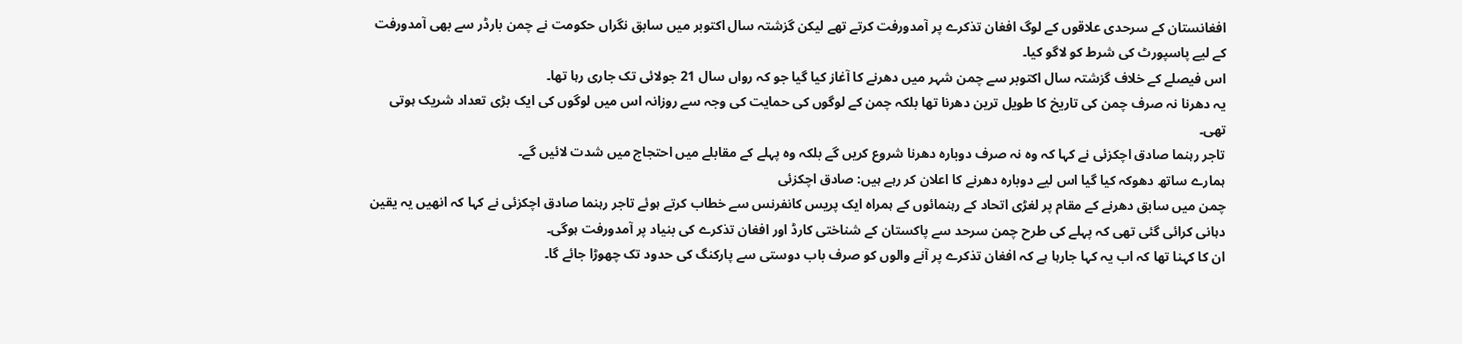افغانستان کے سرحدی علاقوں کے لوگ افغان تذکرے پر آمدورفت کرتے تھے لیکن گزشتہ سال اکتوبر میں سابق نگراں حکومت نے چمن بارڈر سے بھی آمدورفت کے لیے پاسپورٹ کی شرط کو لاگو کیا۔
اس فیصلے کے خلاف گزشتہ سال اکتوبر سے چمن شہر میں دھرنے کا آغاز کیا گیا جو کہ رواں سال 21 جولائی تک جاری رہا تھا۔
یہ دھرنا نہ صرف چمن کی تاریخ کا طویل ترین دھرنا تھا بلکہ چمن کے لوگوں کی حمایت کی وجہ سے روزانہ اس میں لوگوں کی ایک بڑی تعداد شریک ہوتی تھی۔
تاجر رہنما صادق اچکزئی نے کہا کہ وہ نہ صرف دوبارہ دھرنا شروع کریں گے بلکہ وہ پہلے کے مقابلے میں احتجاج میں شدت لائیں گے۔
ہمارے ساتھ دھوکہ کیا گیا اس لیے دوبارہ دھرنے کا اعلان کر رہے ہیں: صادق اچکزئی
چمن میں سابق دھرنے کے مقام پر لغڑی اتحاد کے رہنمائوں کے ہمراہ ایک پریس کانفرنس سے خطاب کرتے ہوئے تاجر رہنما صادق اچکزئی نے کہا کہ انھیں یہ یقین دہانی کرائی گئی تھی کہ پہلے کی طرح چمن سرحد سے پاکستان کے شناختی کارڈ اور افغان تذکرے کی بنیاد پر آمدورفت ہوگی۔
ان کا کہنا تھا کہ اب یہ کہا جارہا ہے کہ افغان تذکرے پر آنے والوں کو صرف باب دوستی سے پارکنگ کی حدود تک چھوڑا جائے گا۔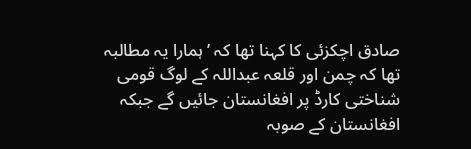صادق اچکزئی کا کہنا تھا کہ ’ہمارا یہ مطالبہ تھا کہ چمن اور قلعہ عبداللہ کے لوگ قومی شناختی کارڈ پر افغانستان جائیں گے جبکہ افغانستان کے صوبہ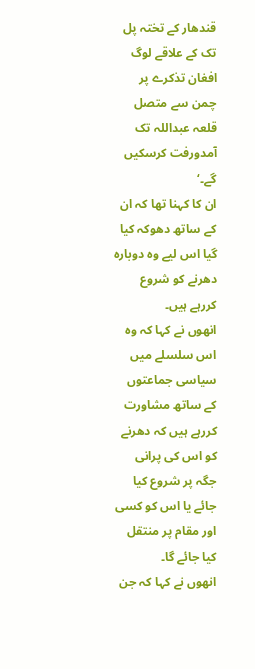قندھار کے تختہ پل تک کے علاقے لوگ افغان تذکرے پر چمن سے متصل قلعہ عبداللہ تک آمدورفت کرسکیں گے۔‘
ان کا کہنا تھا کہ ان کے ساتھ دھوکہ کیا گیا اس لیے وہ دوبارہ دھرنے کو شروع کررہے ہیں۔
انھوں نے کہا کہ وہ اس سلسلے میں سیاسی جماعتوں کے ساتھ مشاورت کررہے ہیں کہ دھرنے کو اس کی پرانی جگہ پر شروع کیا جائے یا اس کو کسی اور مقام پر منتقل کیا جائے گا۔
انھوں نے کہا کہ جن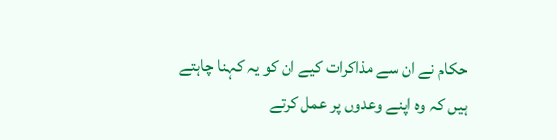حکام نے ان سے مذاکرات کیے ان کو یہ کہنا چاہتے ہیں کہ وہ اپنے وعدوں پر عمل کرتے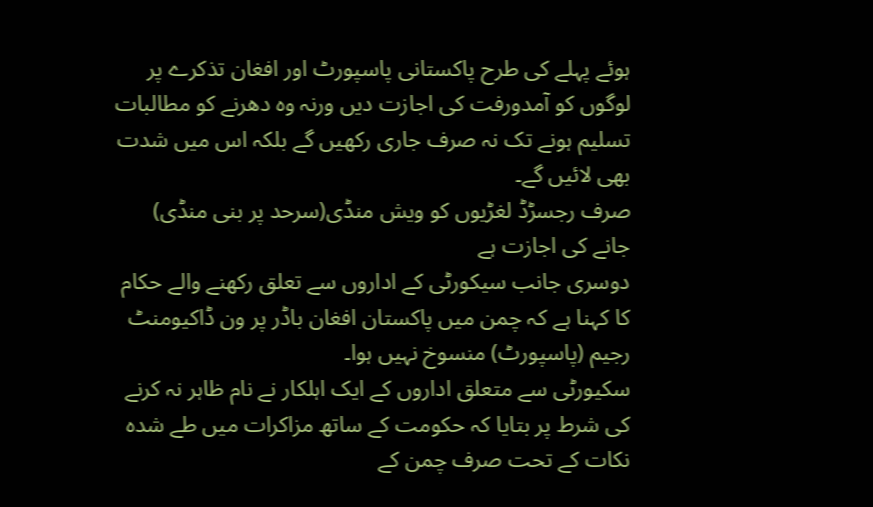ہوئے پہلے کی طرح پاکستانی پاسپورٹ اور افغان تذکرے پر لوگوں کو آمدورفت کی اجازت دیں ورنہ وہ دھرنے کو مطالبات تسلیم ہونے تک نہ صرف جاری رکھیں گے بلکہ اس میں شدت بھی لائیں گے۔
صرف رجسڑڈ لغڑیوں کو ویش منڈی(سرحد پر بنی منڈی) جانے کی اجازت ہے
دوسری جانب سیکورٹی کے اداروں سے تعلق رکھنے والے حکام کا کہنا ہے کہ چمن میں پاکستان افغان باڈر پر ون ڈاکیومنٹ رجیم (پاسپورٹ) منسوخ نہیں ہوا۔
سکیورٹی سے متعلق اداروں کے ایک اہلکار نے نام ظاہر نہ کرنے کی شرط پر بتایا کہ حکومت کے ساتھ مزاکرات میں طے شدہ نکات کے تحت صرف چمن کے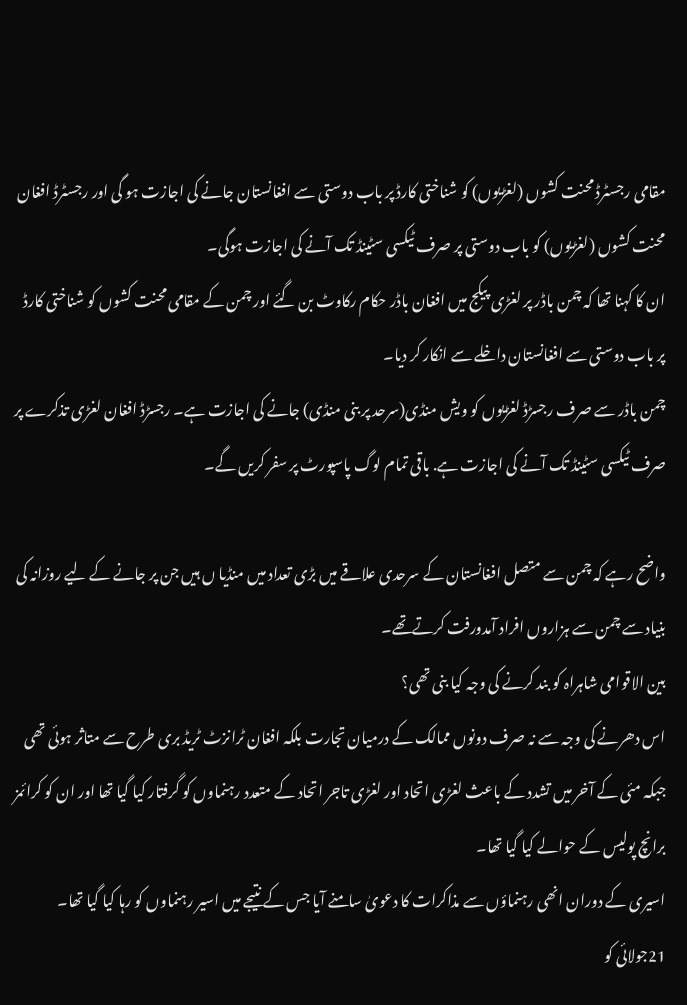مقامی رجسٹرڈ محنت کشوں (لغڑیوں) کو شناختی کارڈ پر باب دوستی سے افغانستان جانے کی اجازت ہو گی اور رجسٹرڈ افغان محنت کشوں (لغڑیوں) کو باب دوستی پر صرف ٹیکسی سٹینڈ تک آنے کی اجازت ہوگی۔
ان کا کہنا تھا کہ چمن باڈر پر لغڑی پیکج میں افغان باڈر حکام رکاوٹ بن گئے اور چمن کے مقامی محنت کشوں کو شناختی کارڈ پر باب دوستی سے افغانستان داخلے سے انکار کر دیا۔
چمن باڈر سے صرف رجسڑڈ لغڑیوں کو ویش منڈی(سرحد پر بنی منڈی) جانے کی اجازت ہے۔ رجسڑڈ افغان لغڑی تذکرے پر صرف ٹیکسی سٹینڈ تک آنے کی اجازت ہے. باقی تمام لوگ پاسپورٹ پر سفر کریں گے۔

واضح رہے کہ چمن سے متصل افغانستان کے سرحدی علاقے میں بڑی تعداد میں منڈیا ں ہیں جن پر جانے کے لیے روزانہ کی بنیاد سے چمن سے ہزاروں افراد آمدورفت کرتےتھے۔
بین الاقوامی شاہراہ کو بند کرنے کی وجہ کیا بنی تھی؟
اس دھرنے کی وجہ سے نہ صرف دونوں ممالک کے درمیان تجارت بلکہ افغان ٹرانزٹ ٹریڈ بری طرح سے متاثر ہوئی تھی جبکہ مئی کے آخر میں تشدد کے باعث لغڑی اتحاد اور لغڑی تاجر اتحاد کے متعدد رہنماوں کو گرفتار کیا گیا تھا اور ان کو کرائمز برانچ پولیس کے حوالے کیا گیا تھا۔
اسیری کے دوران انھی رہنماؤں سے مذاکرات کا دعویٰ سامنے آیا جس کے نتیجے میں اسیر رہنماوں کو رہا کیا گیا تھا۔
21جولائی کو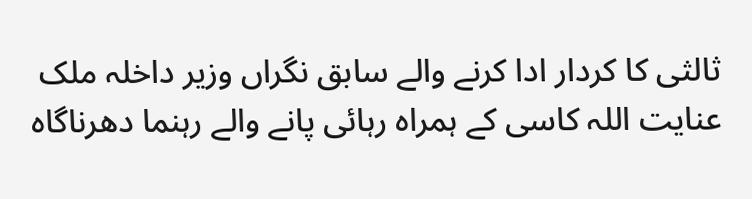ثالثی کا کردار ادا کرنے والے سابق نگراں وزیر داخلہ ملک عنایت اللہ کاسی کے ہمراہ رہائی پانے والے رہنما دھرناگاہ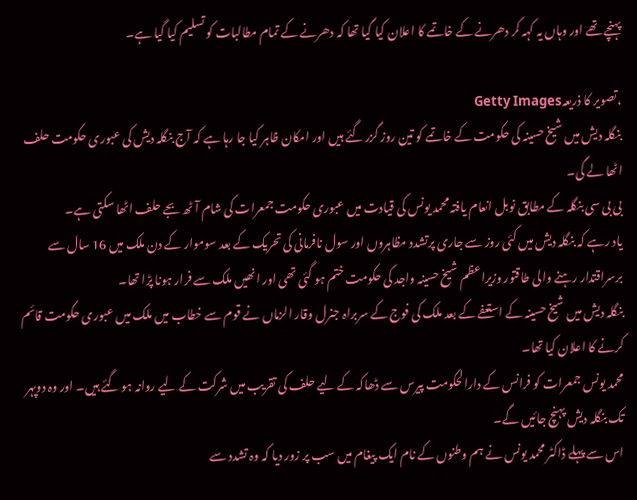پہنچے تھے اور وہاں یہ کہہ کر دھرنے کے خاتمے کا اعلان کیا گیا تھا کہ دھرنے کے تمام مطالبات کو تسلیم کیا گیا ہے۔

،تصویر کا ذریعہGetty Images
بنگلہ دیش میں شیخ حسینہ کی حکومت کے خاتمے کو تین روز گزر گئے ہیں اور امکان ظاہر کیا جا رہا ہے کہ آج بنگلہ دیش کی عبوری حکومت حلف اٹھا لے گی۔
بی بی سی بنگلہ کے مطابق نوبل انعام یافتہ محمد یونس کی قیادت میں عبوری حکومت جمعرات کی شام آٹھ بجے حلف اٹھا سکتی ہے۔
یاد رہے کہ بنگلہ دیش میں کئی روز سے جاری پرتشدد مظاہروں اور سول نافرمانی کی تحریک کے بعد سوموار کے دن ملک میں 16 سال سے برسراقتدار رہنے والی طاقتور وزیراعظم شیخ حسینہ واجد کی حکومت ختم ہو گئی تھی اور انھیں ملک سے فرار ہونا پڑا تھا۔
بنگلہ دیش میں شیخ حسینہ کے استعفے کے بعد ملک کی فوج کے سربراہ جنرل وقار الزماں نے قوم سے خطاب میں ملک میں عبوری حکومت قائم کرنے کا اعلان کیا تھا۔
محمد یونس جمعرات کو فرانس کے دارالحکومت پیرس سے ڈھاکہ کے لیے حلف کی تقریب میں شرکت کے لیے روانہ ہو گئے ہیں۔ اور وہ دوپہر تک بنگلہ دیش پہنچ جائیں گے۔
اس سے پہلے ڈاکٹر محمد یونس نے ہم وطنوں کے نام ایک پیغام میں سب پر زور دیا کہ وہ تشدد سے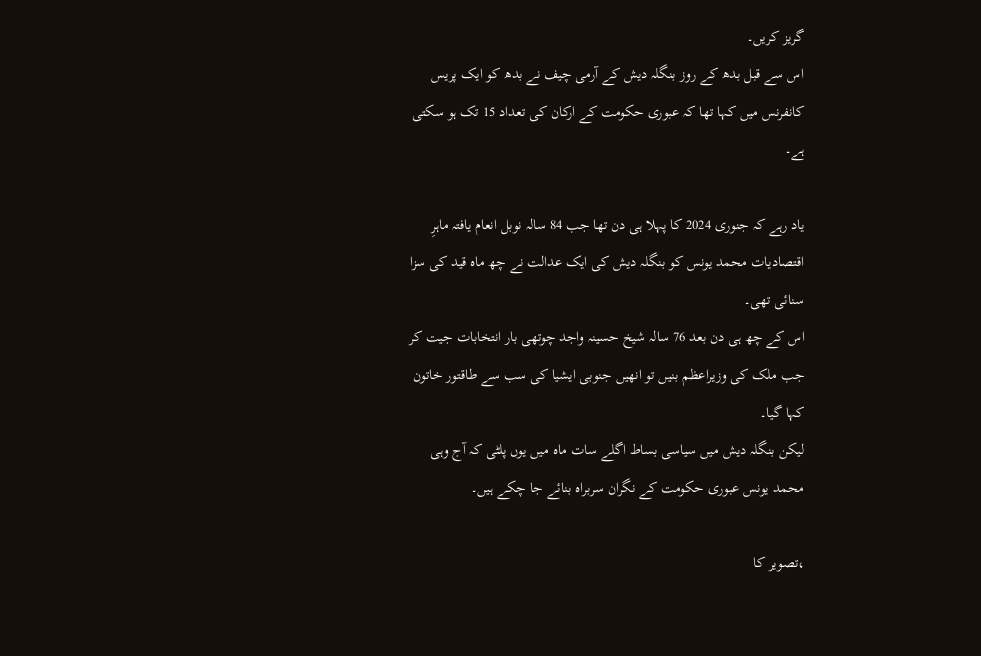گریز کریں۔
اس سے قبل بدھ کے روز بنگلہ دیش کے آرمی چیف نے بدھ کو ایک پریس کانفرنس میں کہا تھا کہ عبوری حکومت کے ارکان کی تعداد 15 تک ہو سکتی ہے۔

یاد رہے کہ جنوری 2024 کا پہلا ہی دن تھا جب 84 سالہ نوبل انعام یافتہ ماہرِ اقتصادیات محمد یونس کو بنگلہ دیش کی ایک عدالت نے چھ ماہ قید کی سزا سنائی تھی۔
اس کے چھ ہی دن بعد 76 سالہ شیخ حسینہ واجد چوتھی بار انتخابات جیت کر جب ملک کی وزیراعظم بنیں تو انھیں جنوبی ایشیا کی سب سے طاقتور خاتون کہا گیا۔
لیکن بنگلہ دیش میں سیاسی بساط اگلے سات ماہ میں یوں پلٹی کہ آج وہی محمد یونس عبوری حکومت کے نگران سربراہ بنائے جا چکے ہیں۔

،تصویر کا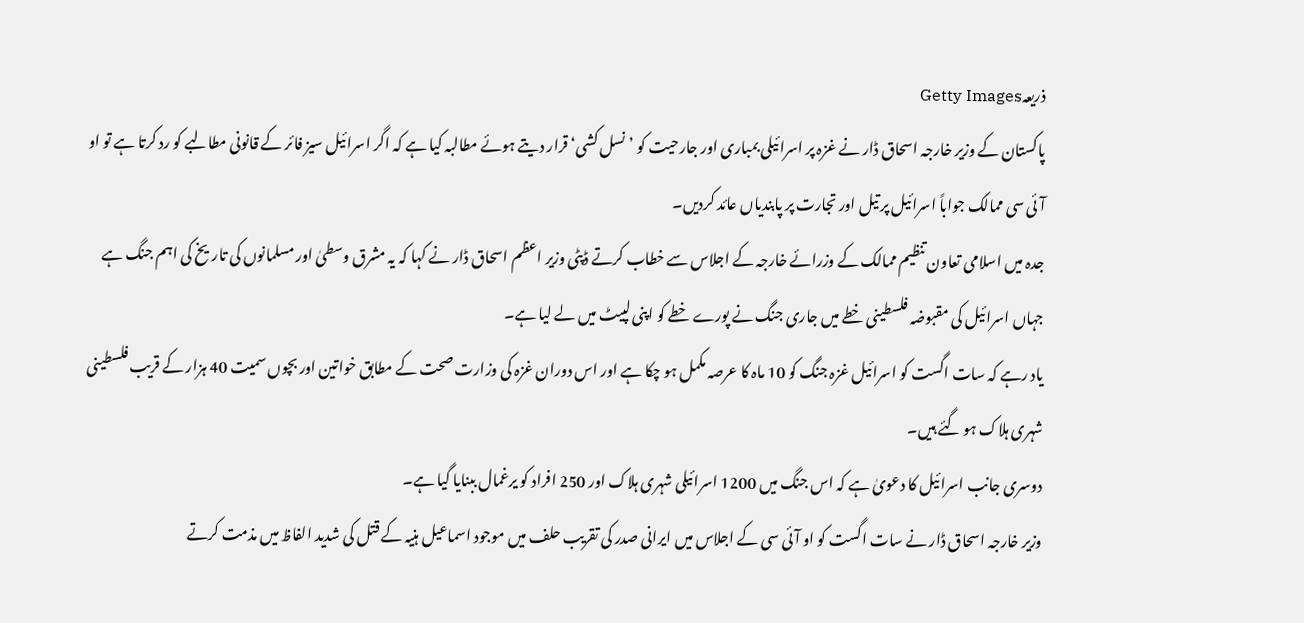ذریعہGetty Images
پاکستان کے وزیر خارجہ اسحاق ڈار نے غزہ پر اسرائیلی بمباری اور جارحیت کو ’نسل کشی‘ قرار دیتے ہوئے مطالبہ کیا ہے کہ اگر اسرائیل سیز فائر کے قانونی مطالبے کو رد کرتا ہے تو او آئی سی ممالک جواباً اسرائیل پر تیل اور تجارت پر پابندیاں عائد کردیں۔
جدہ میں اسلامی تعاون تنظیم ممالک کے وزرائے خارجہ کے اجلاس سے خطاب کرتے ڈپٹی وزیر اعظم اسحاق ڈار نے کہا کہ یہ مشرق وسطیٰ اور مسلمانوں کی تاریخ کی اہم جنگ ہے جہاں اسرائیل کی مقبوضہ فلسطینی خطے میں جاری جنگ نے پورے خطے کو اپنی لپیٹ میں لے لیا ہے۔
یاد رہے کہ سات اگست کو اسرائیل غزہ جنگ کو 10 ماہ کا عرصہ مکمل ہو چکا ہے اور اس دوران غزہ کی وزارت صحت کے مطابق خواتین اور بچوں سمیت 40 ہزار کے قریب فلسطینی شہری ہلاک ہو گئے ہیں۔
دوسری جانب اسرائیل کا دعویٰ ہے کہ اس جنگ میں 1200 اسرائیلی شہری ہلاک اور 250 افراد کو یرغمال ببنایا گیا ہے۔
وزیر خارجہ اسحاق ڈار نے سات اگست کو او آئی سی کے اجلاس میں ایرانی صدر کی تقریب حلف میں موجود اسماعیل ہنیہ کے قتل کی شدید الفاظ میں مذمت کرتے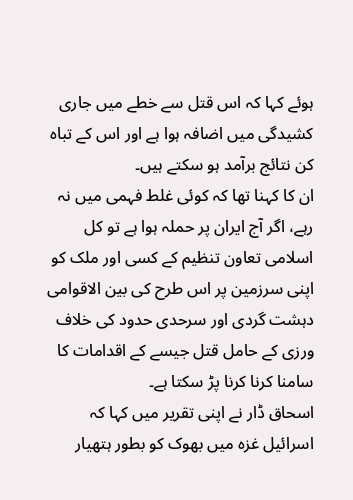ہوئے کہا کہ اس قتل سے خطے میں جاری کشیدگی میں اضافہ ہوا ہے اور اس کے تباہ کن نتائج برآمد ہو سکتے ہیں۔
ان کا کہنا تھا کہ کوئی غلط فہمی میں نہ رہے، اگر آج ایران پر حملہ ہوا ہے تو کل اسلامی تعاون تنظیم کے کسی اور ملک کو اپنی سرزمین پر اس طرح کی بین الاقوامی دہشت گردی اور سرحدی حدود کی خلاف ورزی کے حامل قتل جیسے کے اقدامات کا سامنا کرنا کرنا پڑ سکتا ہے۔
اسحاق ڈار نے اپنی تقریر میں کہا کہ اسرائیل غزہ میں بھوک کو بطور ہتھیار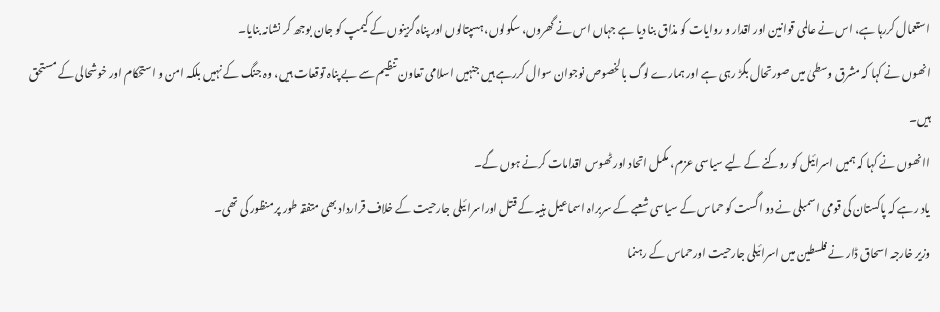استعمال کررہا ہے، اس نے عالمی قوانین اور اقدار و روایات کو مذاق بنا دیا ہے جہاں اس نے گھروں، سکولوں، ہسپتالوں اور پناہ گزینوں کے کیمپ کو جان بوجھ کر نشانہ بنایا۔
انھوں نے کہا کہ مشرق وسطیٰ میں صورتحال بگڑ رہی ہے اور ہمارے لوگ بالخصوص نوجوان سوال کررہے ہیں جنہیں اسلامی تعاون تنظیم سے بے پناہ توقعات ہیں، وہ جنگ کے نہیں بلکہ امن و استحکام اور خوشحالی کے مستحق ہیں۔
اانھوں نے کہا کہ ہمیں اسرائیل کو روکنے کے لیے سیاسی عزم، مکمل اتحاد اور ٹھوس اقدامات کرنے ہوں گے۔
یاد رہے کہ پاکستان کی قومی اسمبلی نے دو اگست کو حماس کے سیاسی شعبے کے سربراہ اسماعیل ہنیہ کے قتل اوراسرائیلی جارحیت کے خلاف قرارداد بھی متفقہ طور پر منظور کی تھی۔
وزیر خارجہ اسحاق ڈار نے فلسطین میں اسرائیلی جارحیت اورحماس کے رہنما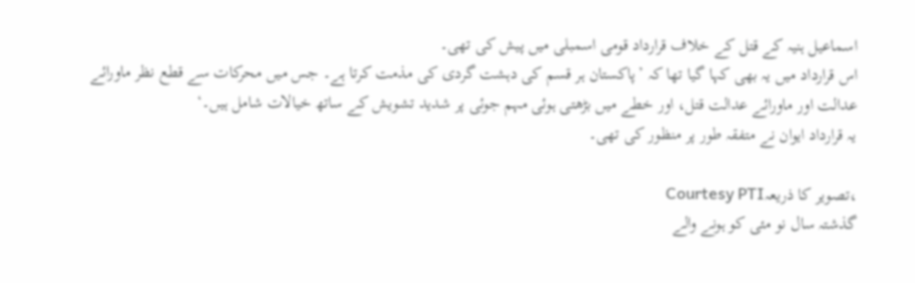اسماعیل ہنیہ کے قتل کے خلاف قرارداد قومی اسمبلی میں پیش کی تھی۔
اس قرارداد میں یہ بھی کہا گیا تھا کہ ’پاکستان ہر قسم کی دہشت گردی کی مذمت کرتا ہے۔ جس میں محرکات سے قطع نظر ماورائے عدالت اور ماورائے عدالت قتل، اور خطے میں بڑھتی ہوئی مہم جوئی پر شدید تشویش کے ساتھ خیالات شامل ہیں۔‘
یہ قرارداد ایوان نے متفقہ طور پر منظور کی تھی۔

،تصویر کا ذریعہCourtesy PTI
گذشتہ سال نو مئی کو ہونے والے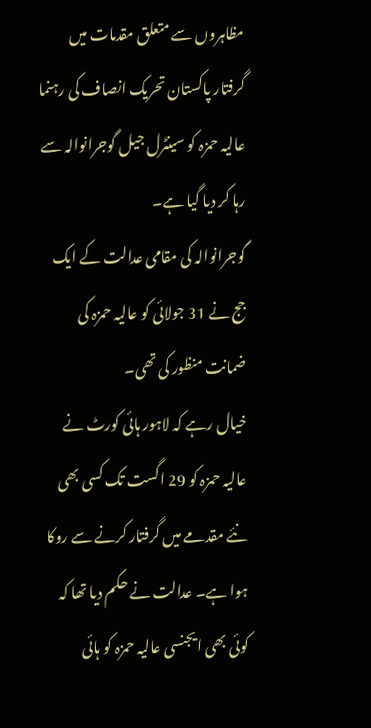مظاہروں سے متعلق مقدمات میں گرفتار پاکستان تحریک انصاف کی رہنما عالیہ حمزہ کو سینٹرل جیل گوجرانوالہ سے رہا کر دیا گیا ہے۔
گوجرانوالہ کی مقامی عدالت کے ایک جج نے 31 جولائی کو عالیہ حمزہ کی ضمانت منظور کی تھی۔
خیال رہے کہ لاہور ہائی کورٹ نے عالیہ حمزہ کو 29 اگست تک کسی بھی نئے مقدمے میں گرفتار کرنے سے روکا ہوا ہے۔ عدالت نے حکم دیا تھا کہ کوئی بھی ایجنسی عالیہ حمزہ کو ہائی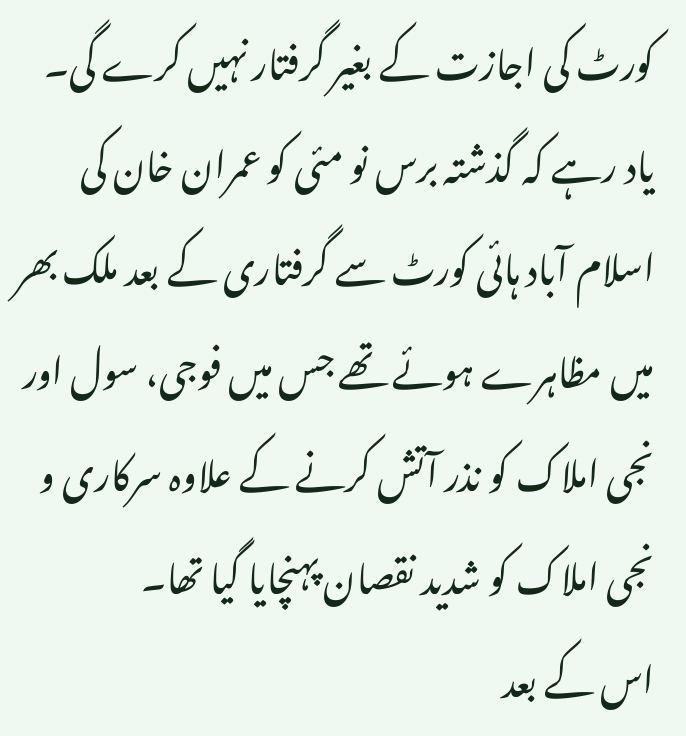کورٹ کی اجازت کے بغیر گرفتار نہیں کرے گی۔
یاد رہے کہ گذشتہ برس نو مئی کو عمران خان کی اسلام آباد ہائی کورٹ سے گرفتاری کے بعد ملک بھر میں مظاہرے ہوئے تھے جس میں فوجی، سول اور نجی املاک کو نذر آتش کرنے کے علاوہ سرکاری و نجی املاک کو شدید نقصان پہنچایا گیا تھا۔
اس کے بعد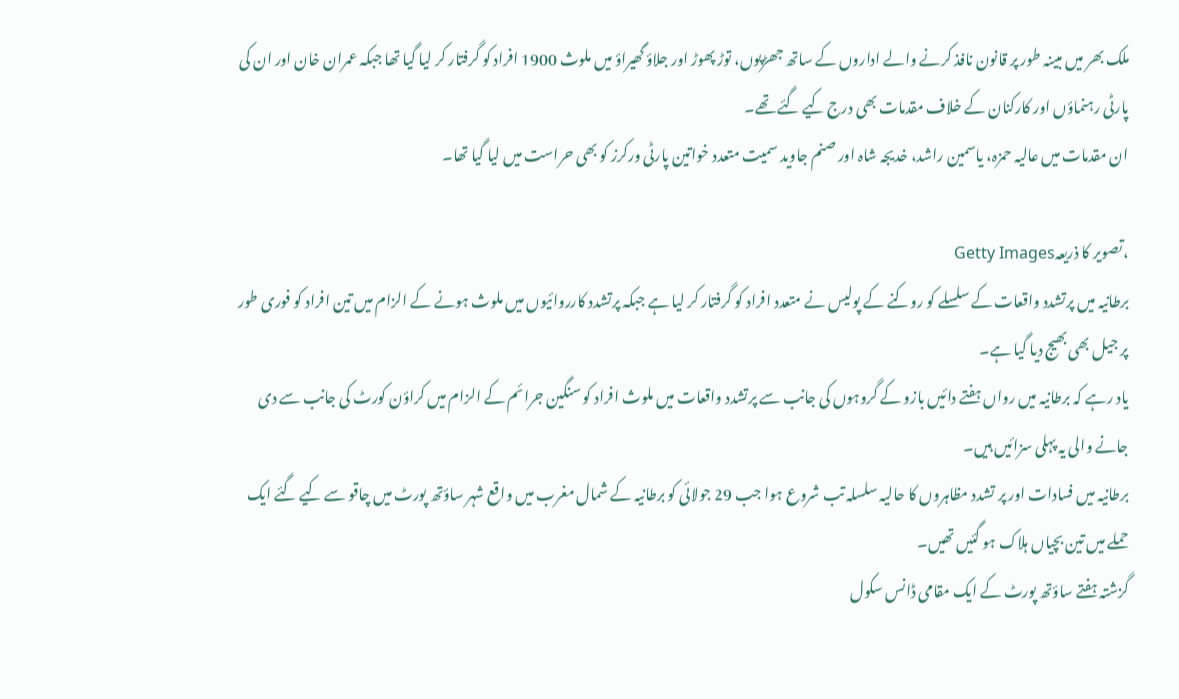ملک بھر میں مبینہ طور پر قانون نافذ کرنے والے اداروں کے ساتھ جھڑپوں، توڑ پھوڑ اور جلاؤ گھیراؤ میں ملوث 1900 افراد کو گرفتار کر لیا گیا تھا جبکہ عمران خان اور ان کی پارٹی رہنماؤں اور کارکنان کے خلاف مقدمات بھی درج کیے گئے تھے۔
ان مقدمات میں عالیہ حمزہ، یاسمین راشد، خدیجہ شاہ اور صنم جاوید سمیت متعدد خواتین پارٹی ورکرز کو بھی حراست میں لیا گیا تھا۔

،تصویر کا ذریعہGetty Images
برطانیہ میں پرتشدد واقعات کے سلسلے کو روکنے کے پولیس نے متعدد افراد کو گرفتار کر لیا ہے جبکہ پرتشدد کارروائیوں میں ملوث ہونے کے الزام میں تین افراد کو فوری طور پر جیل بھی بھیج دیا گیا ہے۔
یاد رہے کہ برطانیہ میں رواں ہفتے دائیں بازو کے گروہوں کی جانب سے پرتشدد واقعات میں ملوث افراد کو سنگین جرائم کے الزام میں کراؤن کورٹ کی جانب سے دی جانے والی یہ پہلی سزائیں ہیں۔
برطانیہ میں فسادات اور پر تشدد مظاہروں کا حالیہ سلسلہ تب شروع ہوا جب 29 جولائی کو برطانیہ کے شمال مغرب ميں واقع شہر ساؤتھ پورٹ ميں چاقو سے کیے گئے ایک حملے میں تین بچیاں ہلاک ہو گئیں تھیں۔
گزشتہ ہفتے ساؤتھ پورٹ کے ایک مقامی ڈانس سکول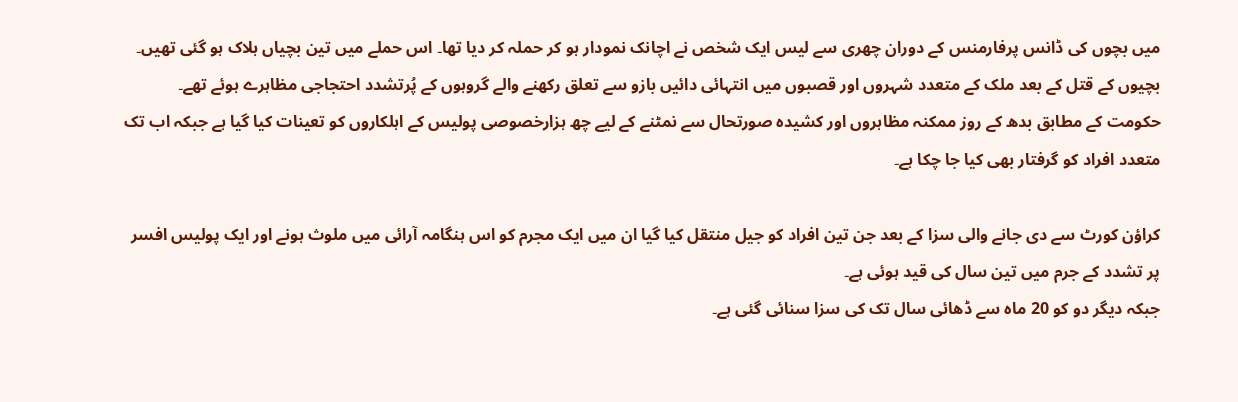میں بچوں کی ڈانس پرفارمنس کے دوران چھری سے لیس ایک شخص نے اچانک نمودار ہو کر حملہ کر دیا تھا۔ اس حملے میں تین بچیاں ہلاک ہو گئی تھیں۔
بچیوں کے قتل کے بعد ملک کے متعدد شہروں اور قصبوں میں انتہائی دائیں بازو سے تعلق رکھنے والے گروہوں کے پُرتشدد احتجاجی مظاہرے ہوئے تھے۔
حکومت کے مطابق بدھ کے روز ممکنہ مظاہروں اور کشیدہ صورتحال سے نمٹنے کے لیے چھ ہزارخصوصی پولیس کے اہلکاروں کو تعینات کیا گیا ہے جبکہ اب تک متعدد افراد کو گرفتار بھی کیا جا چکا ہے۔

کراؤن کورٹ سے دی جانے والی سزا کے بعد جن تین افراد کو جیل منتقل کیا گیا ان میں ایک مجرم کو اس ہنگامہ آرائی میں ملوث ہونے اور ایک پولیس افسر پر تشدد کے جرم میں تین سال کی قید ہوئی ہے۔
جبکہ دیگر دو کو 20 ماہ سے ڈھائی سال تک کی سزا سنائی گئی ہے۔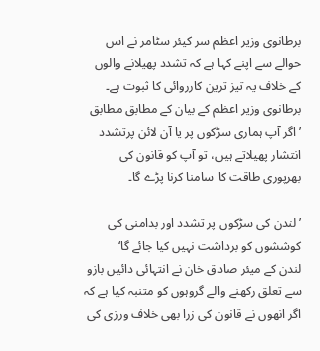برطانوی وزیر اعظم سر کیئر سٹامر نے اس حوالے سے اپنے کہا ہے کہ تشدد پھیلانے والوں کے خلاف یہ تیز ترین کارروائی کا ثبوت ہے۔
برطانوی وزیر اعظم کے بیان کے مطابق مطابق ’اگر آپ ہماری سڑکوں پر یا آن لائن پرتشدد انتشار پھیلاتے ہیں، تو آپ کو قانون کی بھرپوری طاقت کا سامنا کرنا پڑے گا۔

’لندن کی سڑکوں پر تشدد اور بدامنی کی کوششوں کو برداشت نہیں کیا جائے گا‘
لندن کے میئر صادق خان نے انتہائی دائیں بازو سے تعلق رکھنے والے گروہوں کو متنبہ کیا ہے کہ اگر انھوں نے قانون کی زرا بھی خلاف ورزی کی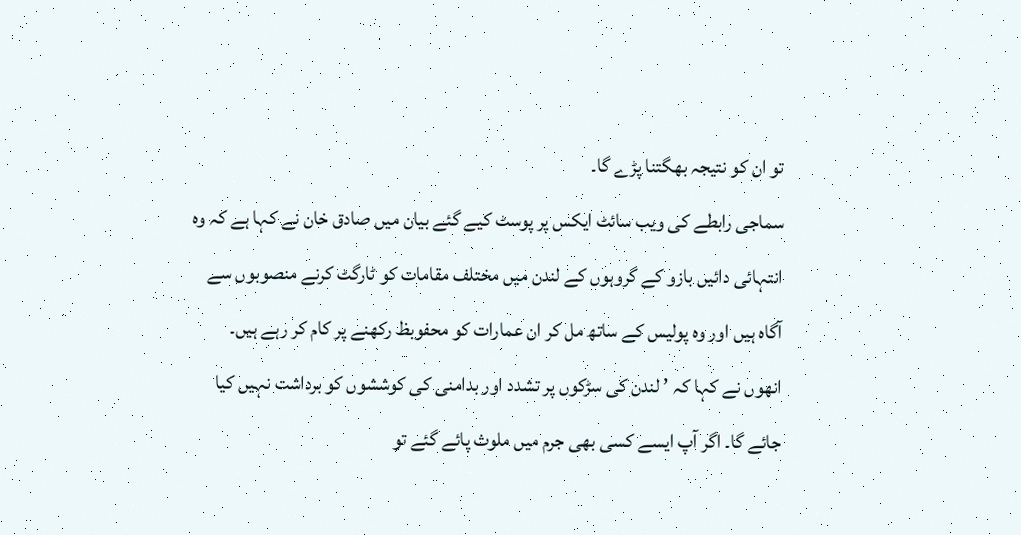تو ان کو نتیجہ بھگتنا پڑے گا۔
سماجی رابطے کی ویب سائٹ ایکس پر پوسٹ کیے گئے بیان میں صادق خان نے کہا ہے کہ وہ انتہائی دائیں بازو کے گروہوں کے لندن میں مختلف مقامات کو ٹارگٹ کرنے منصوبوں سے آگاہ ہیں اور وہ پولیس کے ساتھ مل کر ان عمارات کو محفوبظ رکھنے پر کام کر رہے ہیں۔
انھوں نے کہا کہ ’ لندن کی سڑکوں پر تشدد اور بدامنی کی کوششوں کو برداشت نہیں کیا جائے گا۔ اگر آپ ایسے کسی بھی جرم میں ملوث پائے گئے تو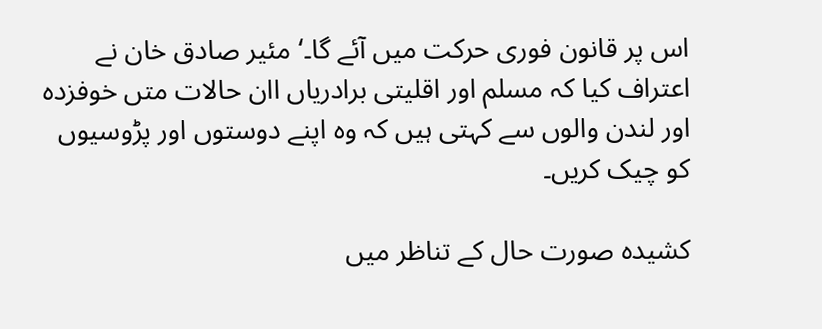اس پر قانون فوری حرکت میں آئے گا۔‘ مئیر صادق خان نے اعتراف کیا کہ مسلم اور اقلیتی برادریاں اان حالات متں خوفزدہ اور لندن والوں سے کہتی ہیں کہ وہ اپنے دوستوں اور پڑوسیوں کو چیک کریں۔

کشیدہ صورت حال کے تناظر میں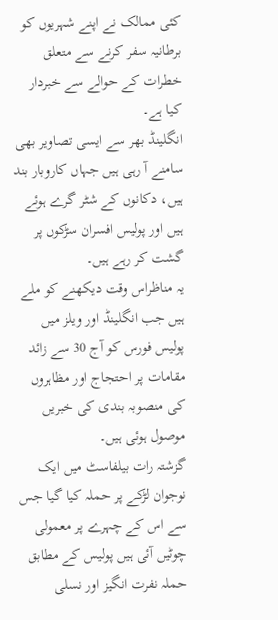کئی ممالک نے اپنے شہریوں کو برطانیہ سفر کرنے سے متعلق خطرات کے حوالے سے خبردار کیا ہے۔
انگلینڈ بھر سے ایسی تصاویر بھی سامنے آ رہی ہیں جہاں کاروبار بند ہیں، دکانوں کے شٹر گرے ہوئے ہیں اور پولیس افسران سڑکوں پر گشت کر رہے ہیں۔
یہ مناظراس وقت دیکھنے کو ملے ہیں جب انگلینڈ اور ویلز میں پولیس فورس کو آج 30 سے زائد مقامات پر احتجاج اور مظاہروں کی منصوبہ بندی کی خبریں موصول ہوئی ہیں۔
گزشتہ رات بیلفاسٹ میں ایک نوجوان لڑکے پر حملہ کیا گیا جس سے اس کے چہرے پر معمولی چوٹیں آئی ہیں پولیس کے مطابق حملہ نفرت انگیز اور نسلی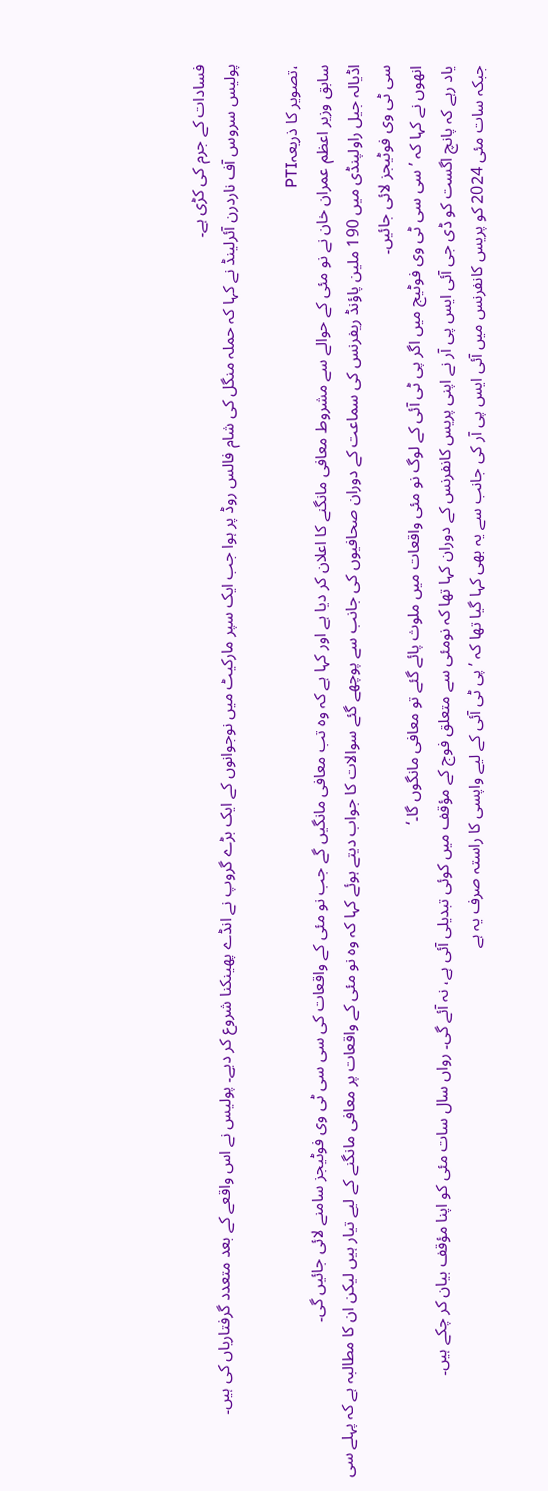فسادات کے جرم کی کڑی ہے۔
پولیس سروس آف ناردرن آئرلینڈ نے کہا کہ حملہ منگل کی شام فالس روڈ پر ہوا جب ایک سپر مارکیٹ میں نوجوانوں کے ایک بڑے گروپ نے انڈے پھینکنا شروع کر دیے۔ پولیس نے اس واقعے کے بعد متعدد گرفتاریاں کی ہیں۔

،تصویر کا ذریعہPTI
سابق وزیر اعظم عمران خان نے نو مئی کے حوالے سے مشروط معافی مانگنے کا اعلان کر دیا ہے اور کہا ہے کہ وہ تب معافی مانگیں گے جب نو مئی کے واقعات کی سی سی ٹی وی فوٹیجز سامنے لائی جائیں گی۔
اڈیالہ جیل راولپنڈی میں 190 ملین پاؤنڈ ریفرنس کی سماعت کے دوران صحافیوں کی جانب سے پوچھے گئے سوالات کا جواب دیتے ہوئے کہا کہ وہ نو مئی کے واقعات پر معافی مانگنے کے لیے تیار ہیں لیکن ان کا مطالبہ ہے کہ پہلے سی سی ٹی وی فوٹیجز لائی جائیں۔
انھوں نے کہا کہ ’ سی سی ٹی وی فوٹیج میں اگر پی ٹی آئی کے لوگ نو مئی واقعات میں ملوث پائے گئے تو معافی مانگوں گا۔‘
یاد رہے کہ پانچ اگست کو ڈی جی آئی ایس پی آر نے اپنی پریس کانفرنس کے دوران کہا تھا کہ نومئی سے متعلق فوج کے مؤقف میں کوئی تبدیلی آئی ہے، نہ آئے گی۔ رواں سال سات مئی کو اپنا مؤقف بیان کر چکے ہیں۔
جبکہ سات مئی 2024 کو پریس کانفرنس میں آئی ایس پی آر کی جانب سے یہ بھی کہا گیا تھا کہ ’پی ٹی آئی کے لیے واپسی کا راستہ صرف یہ ہے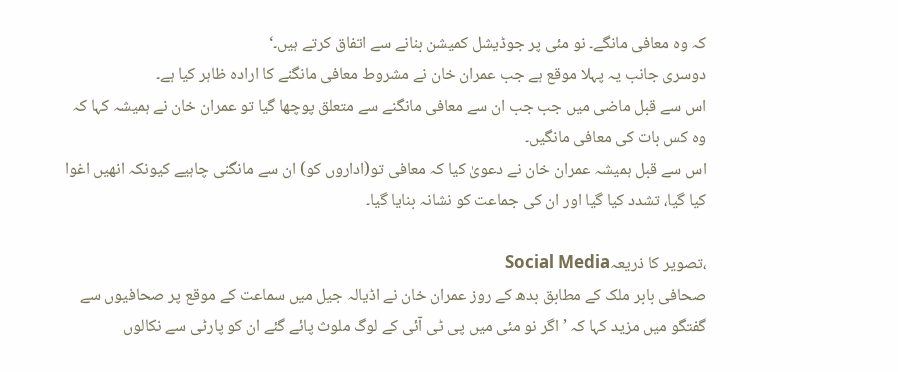کہ وہ معافی مانگے۔ نو مئی پر جوڈیشل کمیشن بنانے سے اتفاق کرتے ہیں۔‘
دوسری جانب یہ پہلا موقع ہے جب عمران خان نے مشروط معافی مانگنے کا ارادہ ظاہر کیا ہے۔
اس سے قبل ماضی میں جب جب ان سے معافی مانگنے سے متعلق پوچھا گیا تو عمران خان نے ہمیشہ کہا کہ وہ کس بات کی معافی مانگیں۔
اس سے قبل ہمیشہ عمران خان نے دعویٰ کیا کہ معافی تو(اداروں کو) ان سے مانگنی چاہیے کیونکہ انھیں اغوا کیا گیا، تشدد کیا گیا اور ان کی جماعت کو نشانہ بنایا گیا۔

،تصویر کا ذریعہSocial Media
صحافی بابر ملک کے مطابق بدھ کے روز عمران خان نے اڈیالہ جیل میں سماعت کے موقع پر صحافیوں سے گفتگو میں مزید کہا کہ ’اگر نو مئی میں پی ٹی آئی کے لوگ ملوث پائے گئے ان کو پارٹی سے نکالوں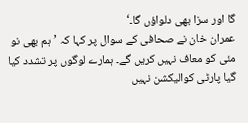گا اور سزا بھی دلواؤں گا۔‘
عمران خان نے صحافی کے سوال پر کہا کہ ’ہم بھی نو مئی کو معاف نہیں کریں گے۔ ہمارے لوگوں پر تشدد کیا گیا پارٹی کوالیکشن نہیں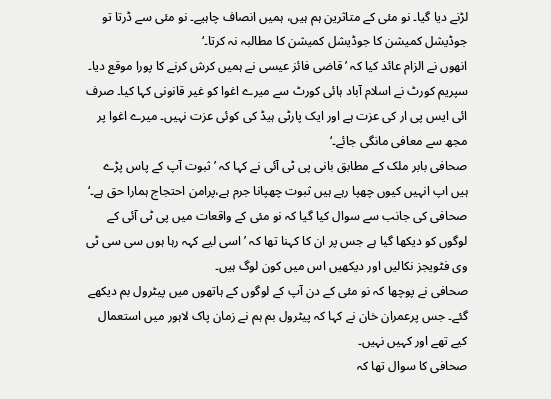لڑنے دیا گیا۔ نو مئی کے متاثرین ہم ہیں، ہمیں انصاف چاہیے۔ نو مئی سے ڈرتا تو جوڈیشل کمیشن کا جوڈیشل کمیشن کا مطالبہ نہ کرتا۔‘
انھوں نے الزام عائد کیا کہ ’قاضی فائز عیسی نے ہمیں کرش کرنے کا پورا موقع دیا۔ سپریم کورٹ نے اسلام آباد ہائی کورٹ سے میرے اغوا کو غیر قانونی کہا کیا۔ صرف ائی ایس پی ار کی عزت ہے اور ایک پارٹی ہیڈ کی کوئی عزت نہیں۔ میرے اغوا پر مجھ سے معافی مانگی جائے۔‘
صحافی بابر ملک کے مطابق بانی پی ٹی آئی نے کہا کہ ’ثبوت آپ کے پاس پڑے ہیں اپ انہیں کیوں چھپا رہے ہیں ثبوت چھپانا جرم ہے،پرامن احتجاج ہمارا حق ہے۔‘
صحافی کی جانب سے سوال کیا گیا کہ نو مئی کے واقعات میں پی ٹی آئی کے لوگوں کو دیکھا گیا ہے جس پر ان کا کہنا تھا کہ ’اسی لیے کہہ رہا ہوں سی سی ٹی وی فٹویجز نکالیں اور دیکھیں اس میں کون لوگ ہیں۔
صحافی نے پوچھا کہ نو مئی کے دن آپ کے لوگوں کے ہاتھوں میں پیٹرول بم دیکھے گئے۔ جس پرعمران خان نے کہا کہ پیٹرول بم ہم نے زمان پاک لاہور میں استعمال کیے تھے اور کہیں نہیں۔
صحافی کا سوال تھا کہ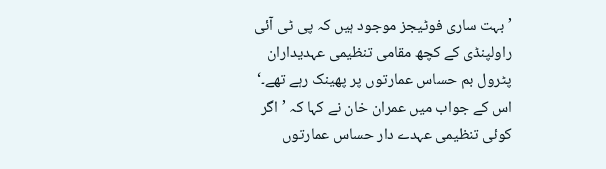’بہت ساری فوٹیجز موجود ہیں کہ پی ٹی آئی راولپنڈی کے کچھ مقامی تنظیمی عہدیداران پٹرول بم حساس عمارتوں پر پھینک رہے تھے۔‘
اس کے جواب میں عمران خان نے کہا کہ ’اگر کوئی تنظیمی عہدے دار حساس عمارتوں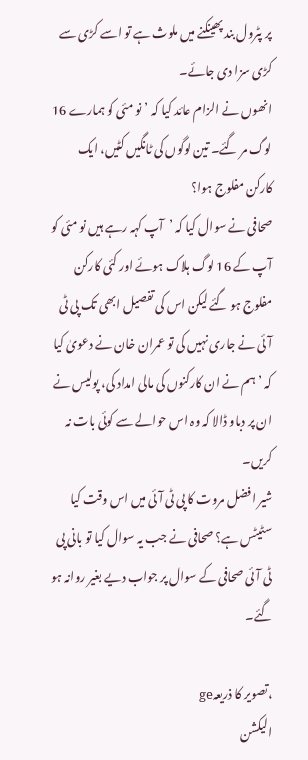پر پٹرول بند پھینکنے میں ملوث ہے تو اسے کڑی سے کڑی سزا دی جائے۔
انھوں نے الزام عائد کیا کہ ’نو مئی کو ہمارے 16 لوگ مر گئے۔ تین لوگوں کی ٹانگیں کٹیں، ایک کارکن مفلوج ہوا؟
صحافی نے سوال کیا کہ ’آپ کہہ رہے ہیں نو مئی کو آپ کے 16 لوگ ہلاک ہوئے اور کئی کارکن مفلوج ہو گئے لیکن اس کی تفصیل ابھی تک پی ٹی آئی نے جاری نہیں کی تو عمران خان نے دعویٰ کیا کہ ’ہم نے ان کارکنوں کی مالی امداد کی، پولیس نے ان پر دباو ڈالا کہ وہ اس حوالے سے کوئی بات نہ کریں۔
شیر افضل مروت کا پی ٹی آئی میں اس وقت کیا سٹیٹس ہے؟ صحافی نے جب یہ سوال کیا تو بانی پی ٹی آئی صحافی کے سوال پر جواب دیے بغیر روانہ ہو گئے۔

،تصویر کا ذریعہge
الیکشن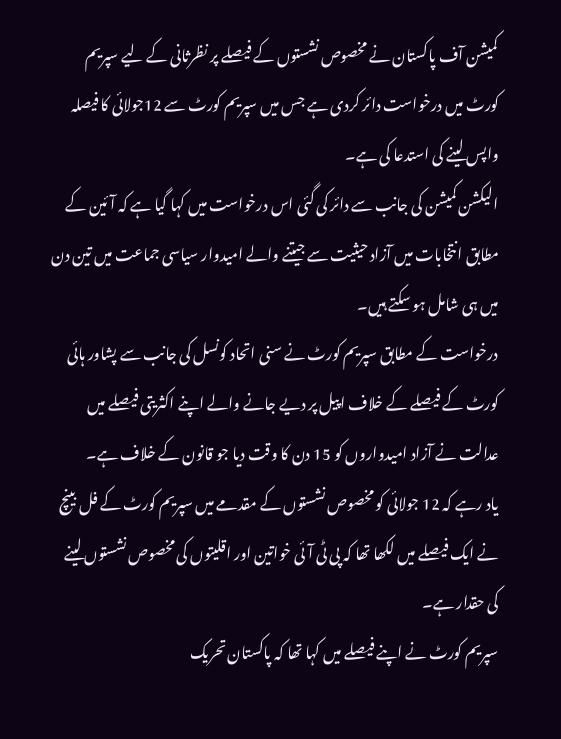کمیشن آف پاکستان نے مخصوص نشستوں کے فیصلے پر نظرثانی کے لیے سپریم کورٹ میں درخواست دائر کردی ہے جس میں سپریم کورٹ سے 12جولائی کا فیصلہ واپس لینے کی استدعا کی ہے۔
الیکشن کمیشن کی جانب سے دائر کی گئی اس درخواست میں کہا گیا ہے کہ آئین کے مطابق انتخابات میں آزاد حیثیت سے جیتنے والے امیدوار سیاسی جماعت میں تین دن میں ہی شامل ہو سکتے ہیں۔
درخواست کے مطابق سپریم کورٹ نے سنی اتحاد کونسل کی جانب سے پشاور ہائی کورٹ کے فیصلے کے خلاف اپیل پر دیے جانے والے اپنے اکثریتی فیصلے میں عدالت نے آزاد امیدواروں کو 15 دن کا وقت دیا جو قانون کے خلاف ہے۔
یاد رہے کہ 12 جولائی کو مخصوص نشستوں کے مقدمے میں سپریم کورٹ کے فل بینچ نے ایک فیصلے میں لکھا تھا کہ پی ٹی آئی خواتین اور اقلیتوں کی مخصوص نشستوں لینے کی حقدار ہے۔
سپریم کورٹ نے اپنے فیصلے میں کہا تھا کہ پاکستان تحریک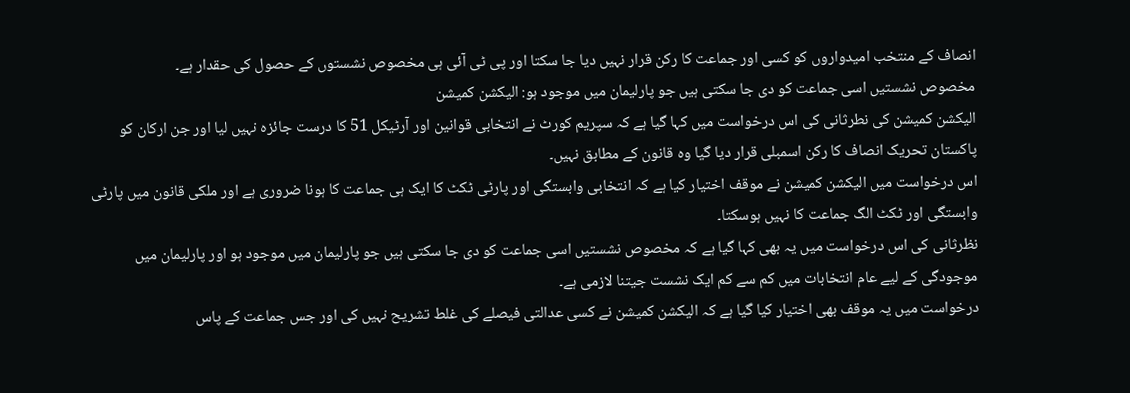انصاف کے منتخب امیدواروں کو کسی اور جماعت کا رکن قرار نہیں دیا جا سکتا اور پی ٹی آئی ہی مخصوص نشستوں کے حصول کی حقدار ہے۔
مخصوص نشستیں اسی جماعت کو دی جا سکتی ہیں جو پارلیمان میں موجود ہو: الیکشن کمیشن
الیکشن کمیشن کی نطرثانی کی اس درخواست میں کہا گیا ہے کہ سپریم کورٹ نے انتخابی قوانین اور آرٹیکل 51 کا درست جائزہ نہیں لیا اور جن ارکان کو پاکستان تحریک انصاف کا رکن اسمبلی قرار دیا گیا وہ قانون کے مطابق نہیں۔
اس درخواست میں الیکشن کمیشن نے موقف اختیار کیا ہے کہ انتخابی وابستگی اور پارٹی ٹکٹ کا ایک ہی جماعت کا ہونا ضروری ہے اور ملکی قانون میں پارٹی وابستگی اور ٹکٹ الگ جماعت کا نہیں ہوسکتا۔
نظرثانی کی اس درخواست میں یہ بھی کہا گیا ہے کہ مخصوص نشستیں اسی جماعت کو دی جا سکتی ہیں جو پارلیمان میں موجود ہو اور پارلیمان میں موجودگی کے لیے عام انتخابات میں کم سے کم ایک نشست جیتنا لازمی ہے۔
درخواست میں یہ موقف بھی اختیار کیا گیا ہے کہ الیکشن کمیشن نے کسی عدالتی فیصلے کی غلط تشریح نہیں کی اور جس جماعت کے پاس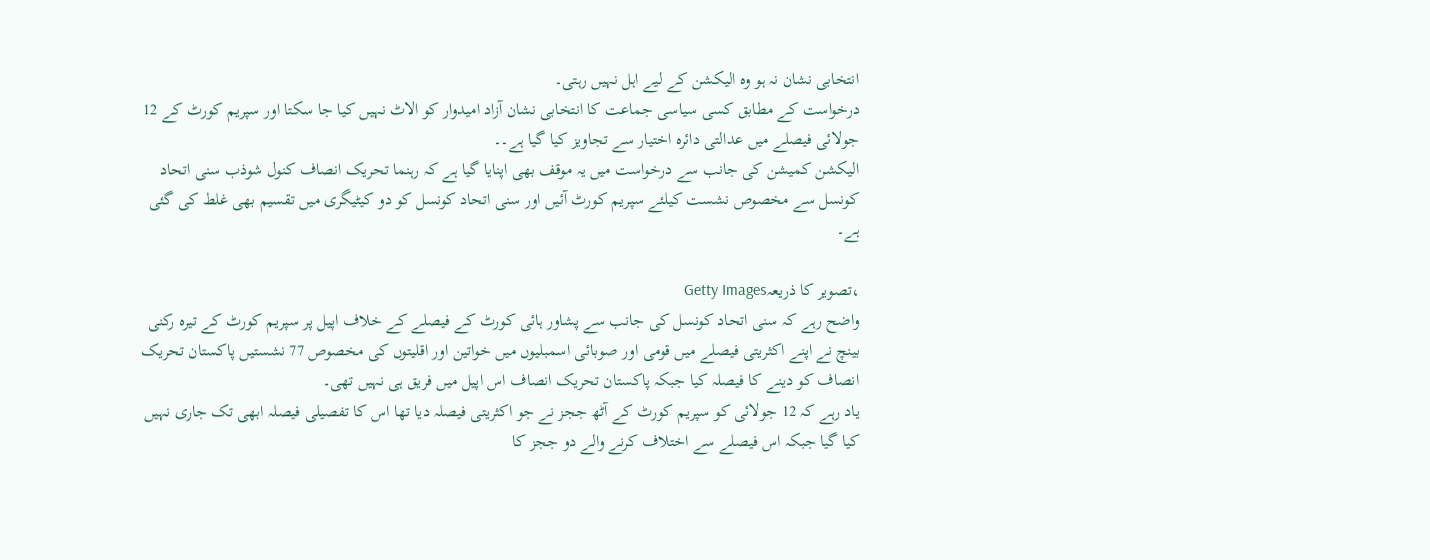انتخابی نشان نہ ہو وہ الیکشن کے لیے اہل نہیں رہتی۔
درخواست کے مطابق کسی سیاسی جماعت کا انتخابی نشان آزاد امیدوار کو الاٹ نہیں کیا جا سکتا اور سپریم کورٹ کے 12 جولائی فیصلے میں عدالتی دائرہ اختیار سے تجاویز کیا گیا ہے۔۔
الیکشن کمیشن کی جانب سے درخواست میں یہ موقف بھی اپنایا گیا ہے کہ رہنما تحریک انصاف کنول شوذب سنی اتحاد کونسل سے مخصوص نشست کیلئے سپریم کورٹ آئیں اور سنی اتحاد کونسل کو دو کیٹیگری میں تقسیم بھی غلط کی گئی ہے۔

،تصویر کا ذریعہGetty Images
واضح رہے کہ سنی اتحاد کونسل کی جانب سے پشاور ہائی کورٹ کے فیصلے کے خلاف اپیل پر سپریم کورٹ کے تیرہ رکنی بینچ نے اپنے اکثریتی فیصلے میں قومی اور صوبائی اسمبلیوں میں خواتین اور اقلیتوں کی مخصوص 77 نشستیں پاکستان تحریک انصاف کو دینے کا فیصلہ کیا جبکہ پاکستان تحریک انصاف اس اپیل میں فریق ہی نہیں تھی۔
یاد رہے کہ 12 جولائی کو سپریم کورٹ کے آٹھ ججز نے جو اکثریتی فیصلہ دیا تھا اس کا تفصیلی فیصلہ ابھی تک جاری نہیں کیا گیا جبکہ اس فیصلے سے اختلاف کرنے والے دو ججز کا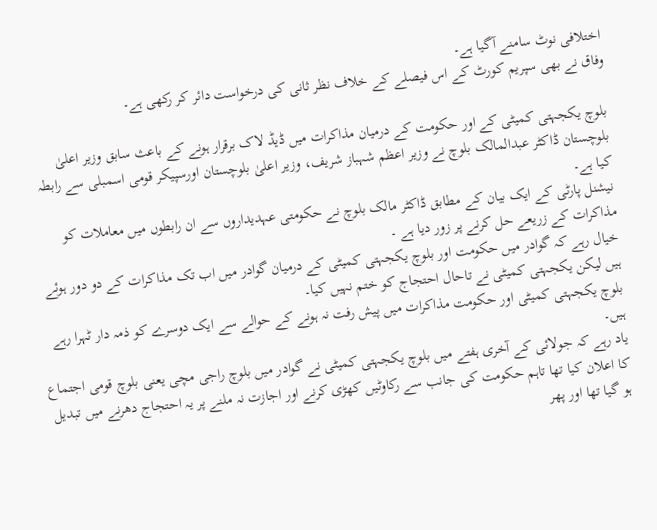اختلافی نوٹ سامنے آگیا ہے۔
وفاق نے بھی سپریم کورٹ کے اس فیصلے کے خلاف نظر ثانی کی درخواست دائر کر رکھی ہے۔

بلوچ یکجہتی کمیٹی کے اور حکومت کے درمیان مذاکرات میں ڈیڈ لاک برقرار ہونے کے باعث سابق وزیر اعلیٰ بلوچستان ڈاکٹر عبدالمالک بلوچ نے وزیر اعظم شہباز شریف، وزیر اعلیٰ بلوچستان اورسپیکر قومی اسمبلی سے رابطہ کیا ہے۔
نیشنل پارٹی کے ایک بیان کے مطابق ڈاکٹر مالک بلوچ نے حکومتی عہدیداروں سے ان رابطوں میں معاملات کو مذاکرات کے زریعے حل کرنے پر زور دیا ہے ۔
خیال رہے کہ گوادر میں حکومت اور بلوچ یکجہتی کمیٹی کے درمیان گوادر میں اب تک مذاکرات کے دو دور ہوئے ہیں لیکن یکجہتی کمیٹی نے تاحال احتجاج کو ختم نہیں کیا۔
بلوچ یکجہتی کمیٹی اور حکومت مذاکرات میں پیش رفت نہ ہونے کے حوالے سے ایک دوسرے کو ذمہ دار ٹہرا رہے ہیں۔
یاد رہے کہ جولائی کے آخری ہفتے میں بلوچ یکجہتی کمیٹی نے گوادر میں بلوچ راجی مچی یعنی بلوچ قومی اجتماع کا اعلان کیا تھا تاہم حکومت کی جانب سے رکاوٹیں کھڑی کرنے اور اجازت نہ ملنے پر یہ احتجاج دھرنے میں تبدیل ہو گیا تھا اور پھر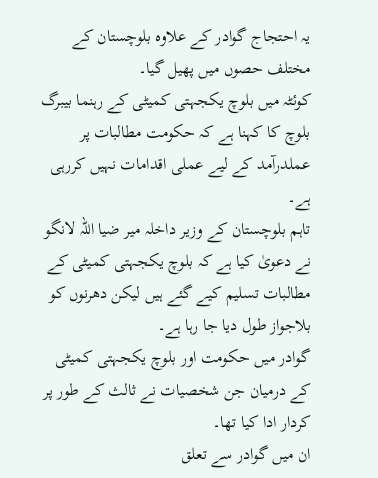یہ احتجاج گوادر کے علاوہ بلوچستان کے مختلف حصوں میں پھیل گیا۔
کوئٹہ میں بلوچ یکجہتی کمیٹی کے رہنما بیبرگ بلوچ کا کہنا ہے کہ حکومت مطالبات پر عملدرآمد کے لیے عملی اقدامات نہیں کررہی ہے۔
تاہم بلوچستان کے وزیر داخلہ میر ضیا اللہ لانگو نے دعویٰ کیا ہے کہ بلوچ یکجہتی کمیٹی کے مطالبات تسلیم کیے گئے ہیں لیکن دھرنوں کو بلاجواز طول دیا جا رہا ہے۔
گوادر میں حکومت اور بلوچ یکجہتی کمیٹی کے درمیان جن شخصیات نے ثالث کے طور پر کردار ادا کیا تھا۔
ان میں گوادر سے تعلق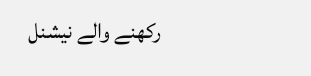رکھنے والے نیشنل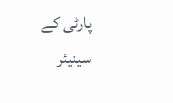پارٹی کے سینیئر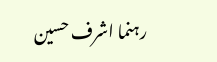رہنما اشرف حسین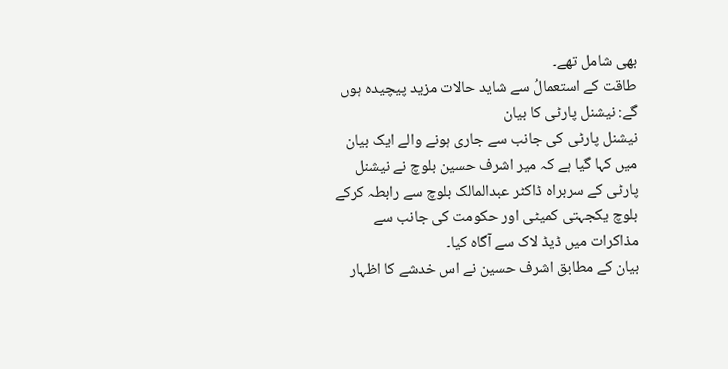بھی شامل تھے۔
طاقت کے استعمالُ سے شاید حالات مزید پیچیدہ ہوں گے: نیشنل پارٹی کا بیان
نیشنل پارٹی کی جانب سے جاری ہونے والے ایک بیان میں کہا گیا ہے کہ میر اشرف حسین بلوچ نے نیشنل پارٹی کے سربراہ ڈاکٹر عبدالمالک بلوچ سے رابطہ کرکے بلوچ یکجہتی کمیٹی اور حکومت کی جانب سے مذاکرات میں ڈیڈ لاک سے آگاہ کیا۔
بیان کے مطابق اشرف حسین نے اس خدشے کا اظہار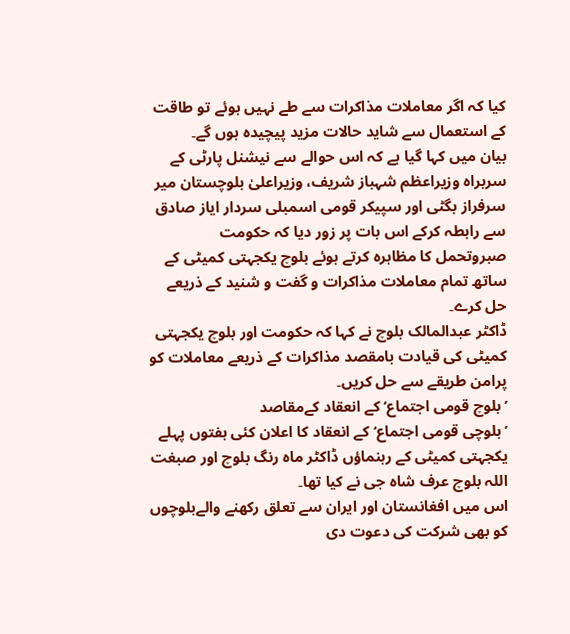کیا کہ اگر معاملات مذاکرات سے طے نہیں ہوئے تو طاقت کے استعمال سے شاید حالات مزید پیچیدہ ہوں گے۔
بیان میں کہا گیا ہے کہ اس حوالے سے نیشنل پارٹی کے سربراہ وزیراعظم شہباز شریف، وزیراعلیٰ بلوچستان میر سرفراز بگٹی اور سپیکر قومی اسمبلی سردار ایاز صادق سے رابطہ کرکے اس بات پر زور دیا کہ حکومت صبروتحمل کا مظاہرہ کرتے ہوئے بلوچ یکجہتی کمیٹی کے ساتھ تمام معاملات مذاکرات و گفت و شنید کے ذریعے حل کرے۔
ڈاکٹر عبدالمالک بلوچ نے کہا کہ حکومت اور بلوچ یکجہتی کمیٹی کی قیادت بامقصد مذاکرات کے ذریعے معاملات کو پرامن طریقے سے حل کریں۔
’بلوچ قومی اجتماع‘ کے انعقاد کےمقاصد
’بلوچی قومی اجتماع‘ کے انعقاد کا اعلان کئی ہفتوں پہلے یکجہتی کمیٹی کے رہنماؤں ڈاکٹر ماہ رنگ بلوچ اور صبغت اللہ بلوچ عرف شاہ جی نے کیا تھا۔
اس میں افغانستان اور ایران سے تعلق رکھنے والےبلوچوں کو بھی شرکت کی دعوت دی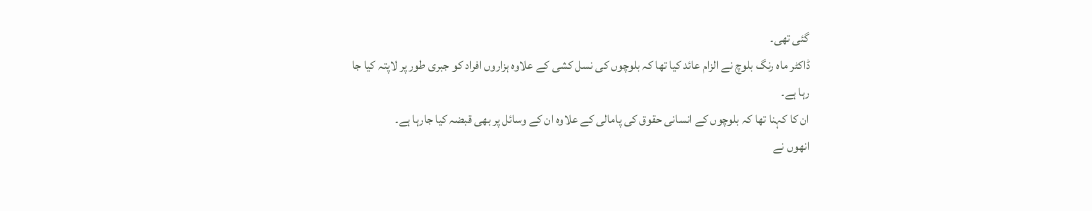گئی تھی۔
ڈاکٹر ماہ رنگ بلوچ نے الزام عائد کیا تھا کہ بلوچوں کی نسل کشی کے علاوہ ہزاروں افراد کو جبری طور پر لاپتہ کیا جا رہا ہے۔
ان کا کہنا تھا کہ بلوچوں کے انسانی حقوق کی پامالی کے علاوہ ان کے وسائل پر بھی قبضہ کیا جارہا ہے۔
انھوں نے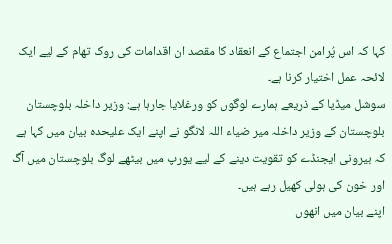کہا کہ اس پُرامن اجتماع کے انعقاد کا مقصد ان اقدامات کی روک تھام کے لیے ایک لائحہ عمل اختیار کرنا ہے۔
سوشل میڈیا کے ذریعے ہمارے لوگوں کو ورغلایا جارہا ہے: وزیر داخلہ بلوچستان
بلوچستان کے وزیر داخلہ میر ضیاء اللہ لانگو نے اپنے ایک علیحدہ بیان میں کہا ہے کہ بیرونی ایجنڈے کو تقویت دینے کے لیے یورپ میں بیٹھے لوگ بلوچستان میں آگ اور خون کی ہولی کھیل رہے ہیں۔
اپنے بیان میں انھوں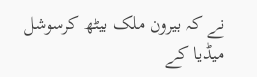نے کہ بیرون ملک بیٹھ کرسوشل میڈیا کے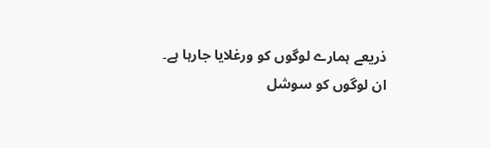ذریعے ہمارے لوگوں کو ورغلایا جارہا ہے۔
ان لوگوں کو سوشل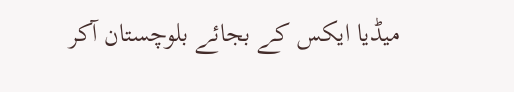میڈیا ایکس کے بجائے بلوچستان آکر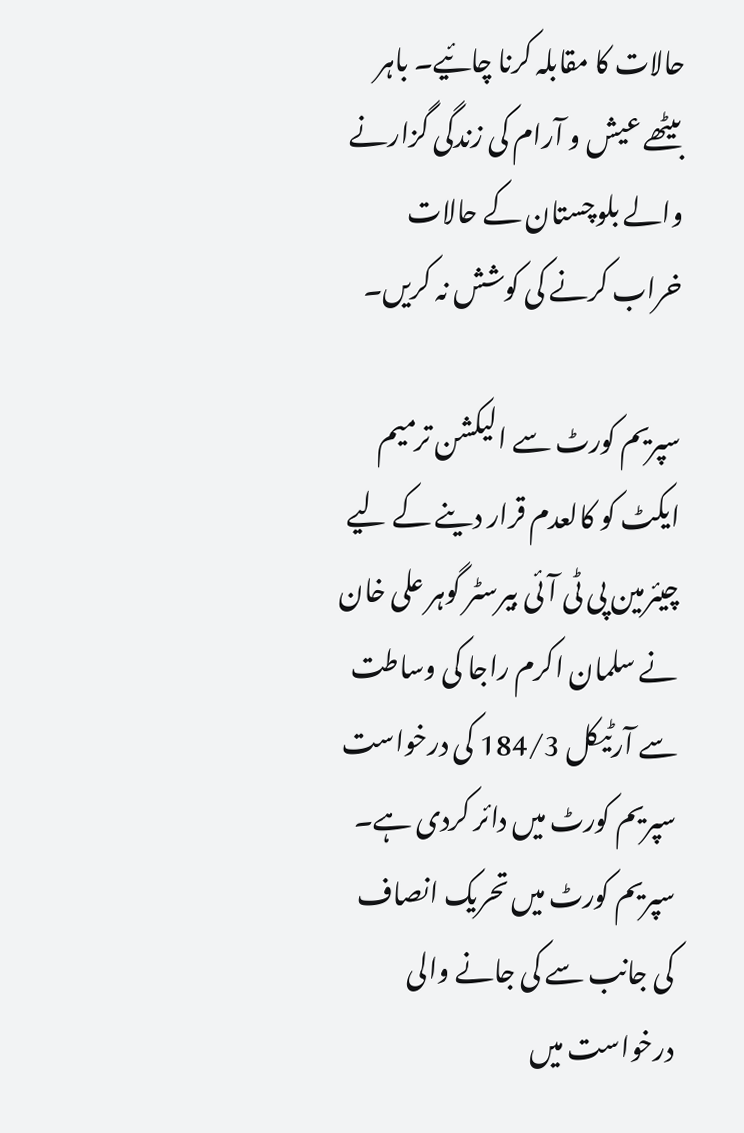حالات کا مقابلہ کرنا چائیے۔ باہر بیٹھے عیش و آرام کی زندگی گزارنے والے بلوچستان کے حالات خراب کرنے کی کوشش نہ کریں۔

سپریم کورٹ سے الیکشن ترمیم ایکٹ کو کالعدم قرار دینے کے لیے چیئرمین پی ٹی آئی بیرسٹر گوہر علی خان نے سلمان اکرم راجا کی وساطت سے آرٹیکل 184/3 کی درخواست سپریم کورٹ میں دائر کردی ہے۔
سپریم کورٹ میں تحریک انصاف کی جانب سے کی جانے والی درخواست میں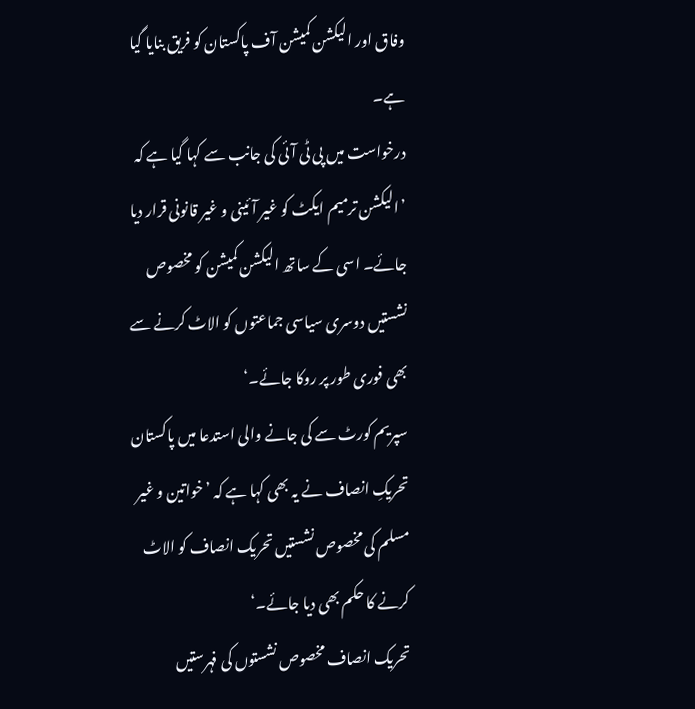وفاق اور الیکشن کمیشن آف پاکستان کو فریق بنایا گیا ہے۔
درخواست میں پی ٹی آئی کی جانب سے کہا گیا ہے کہ ’الیکشن ترمیم ایکٹ کو غیر آئینی و غیر قانونی قرار دیا جائے۔ اسی کے ساتھ الیکشن کمیشن کو مخصوص نشستیں دوسری سیاسی جماعتوں کو الاٹ کرنے سے بھی فوری طور پر روکا جائے۔‘
سپریم کورٹ سے کی جانے والی استدعا میں پاکستان تحریکِ انصاف نے یہ بھی کہا ہے کہ ’خواتین و غیر مسلم کی مخصوص نشستیں تحریک انصاف کو الاٹ کرنے کا حکم بھی دیا جائے۔‘
تحریک انصاف مخصوص نشستوں کی فہرستیں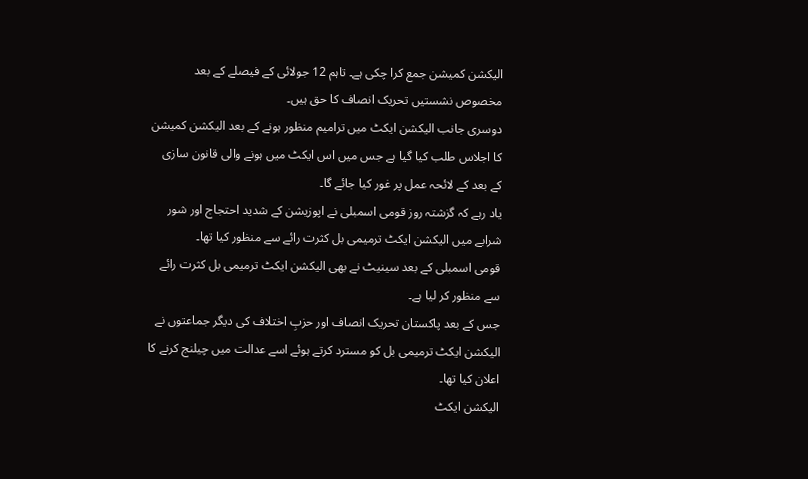الیکشن کمیشن جمع کرا چکی ہے۔ تاہم 12 جولائی کے فیصلے کے بعد مخصوص نشستیں تحریک انصاف کا حق ہیں۔
دوسری جانب الیکشن ایکٹ میں ترامیم منظور ہونے کے بعد الیکشن کمیشن کا اجلاس طلب کیا گیا ہے جس میں اس ایکٹ میں ہونے والی قانون سازی کے بعد کے لائحہ عمل پر غور کیا جائے گا۔
یاد رہے کہ گزشتہ روز قومی اسمبلی نے اپوزیشن کے شدید احتجاج اور شور شرابے میں الیکشن ایکٹ ترمیمی بل کثرت رائے سے منظور کیا تھا۔
قومی اسمبلی کے بعد سینیٹ نے بھی الیکشن ایکٹ ترمیمی بل کثرت رائے سے منظور کر لیا ہے۔
جس کے بعد پاکستان تحریک انصاف اور حزبِ اختلاف کی دیگر جماعتوں نے الیکشن ایکٹ ترمیمی بل کو مسترد کرتے ہوئے اسے عدالت میں چیلنج کرنے کا اعلان کیا تھا۔
الیکشن ایکٹ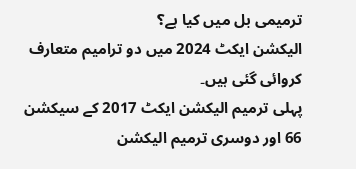ترمیمی بل میں کیا ہے؟
الیکشن ایکٹ 2024 میں دو ترامیم متعارف کروائی گئی ہیں۔
پہلی ترمیم الیکشن ایکٹ 2017 کے سیکشن 66 اور دوسری ترمیم الیکشن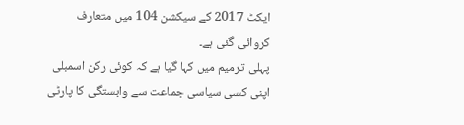ایکٹ 2017 کے سیکشن 104 میں متعارف کروائی گئی ہے۔
پہلی ترمیم میں کہا گیا ہے کہ کوئی رکن اسمبلی اپنی کسی سیاسی جماعت سے وابستگی کا پارٹی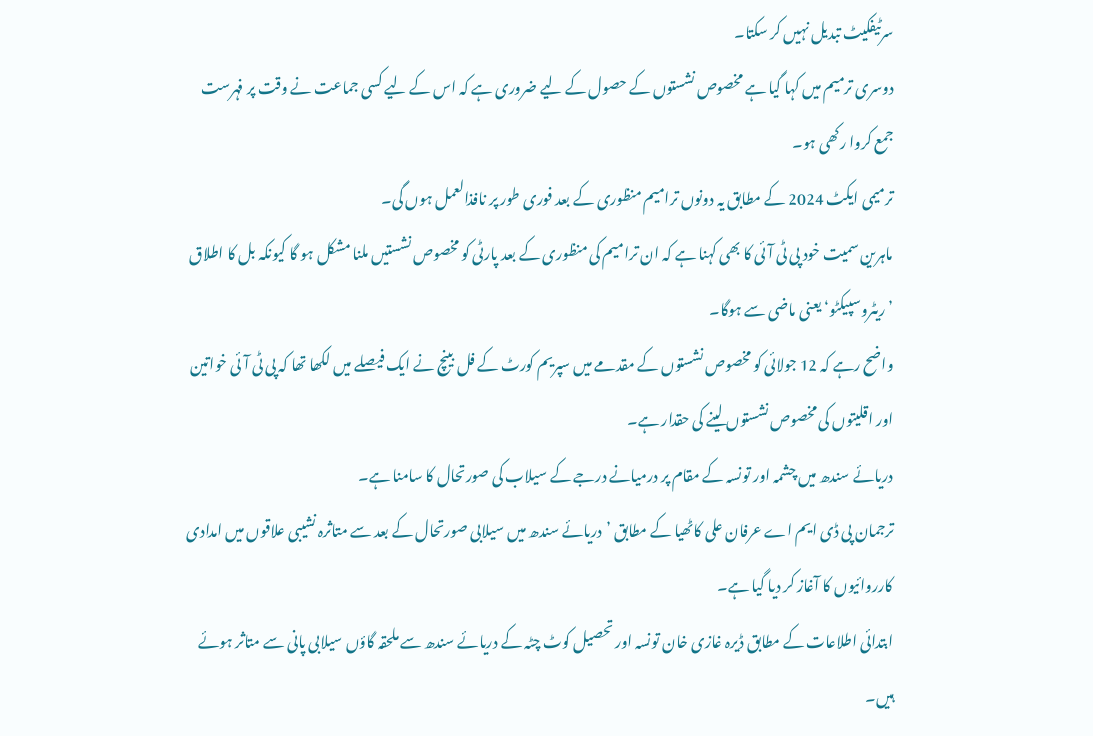سرٹیفکیٹ تبدیل نہیں کر سکتا۔
دوسری ترمیم میں کہا گیا ہے مخصوص نشستوں کے حصول کے لیے ضروری ہے کہ اس کے لیے کسی جماعت نے وقت پر فہرست جمع کروا رکھی ہو۔
ترمیمی ایکٹ 2024 کے مطابق یہ دونوں ترامیم منظوری کے بعد فوری طور پر نافذالعمل ہوں گی۔
ماہرین سمیت خود پی ٹی آئی کا بھی کہنا ہے کہ ان ترامیم کی منظوری کے بعد پارٹی کو مخصوص نشستیں ملنا مشکل ہو گا کیونکہ بل کا اطلاق ’ریٹروسپیکٹو‘ یعنی ماضی سے ہوگا۔
واضح رہے کہ 12 جولائی کو مخصوص نشستوں کے مقدمے میں سپریم کورٹ کے فل بینچ نے ایک فیصلے میں لکھا تھا کہ پی ٹی آئی خواتین اور اقلیتوں کی مخصوص نشستوں لینے کی حقدار ہے۔
دریائے سندھ میں چشمہ اور تونسہ کے مقام پر درمیانے درجے کے سیلاب کی صورتحال کا سامنا ہے۔
ترجمان پی ڈی ایم اے عرفان علی کاٹھیا کے مطابق ’دریائے سندھ میں سیلابی صورتحال کے بعد سے متاثرہ نشیبی علاقوں میں امدادی کارروائیوں کا آغاز کر دیا گیا ہے۔
ابتدائی اطلاعات کے مطابق ڈیرہ غازی خان تونسہ اور تحصیل کوٹ چٹہ کے دریائے سندھ سے ملحقہ گاؤں سیلابی پانی سے متاثر ہوئے ہیں۔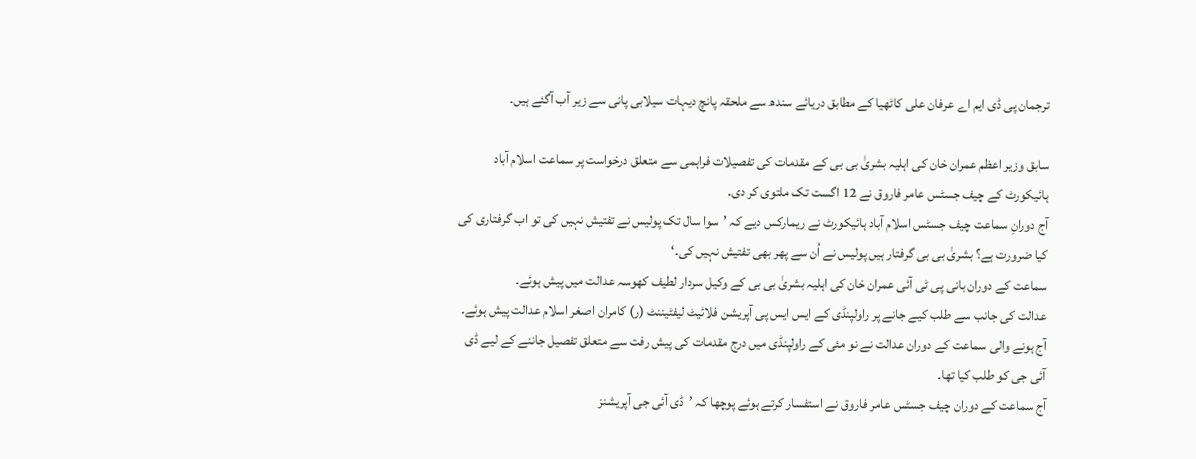ترجمان پی ڈی ایم اے عرفان علی کاٹھیا کے مطابق دریائے سندھ سے ملحقہ پانچ دیہات سیلابی پانی سے زیر آب آگئے ہیں۔

سابق وزیر اعظم عمران خان کی اہلیہ بشریٰ بی بی کے مقدمات کی تفصیلات فراہمی سے متعلق درخواست پر سماعت اسلام آباد ہائیکورٹ کے چیف جسٹس عامر فاروق نے 12 اگست تک ملتوی کر دی۔
آج دورانِ سماعت چیف جسٹس اسلام آباد ہائیکورٹ نے ریمارکس دیے کہ ’سوا سال تک پولیس نے تفتیش نہیں کی تو اب گرفتاری کی کیا ضرورت ہے؟ بشریٰ بی بی گرفتار ہیں پولیس نے اُن سے پھر بھی تفتیش نہیں کی۔‘
سماعت کے دوران بانی پی ٹی آئی عمران خان کی اہلیہ بشریٰ بی بی کے وکیل سردار لطیف کھوسہ عدالت میں پیش ہوئے۔
عدالت کی جانب سے طلب کیے جانے پر راولپنڈی کے ایس ایس پی آپریشن فلائیٹ لیفٹیننٹ (ر) کامران اصغر اسلام عدالت پیش ہوئے۔
آج ہونے والی سماعت کے دوران عدالت نے نو مئی کے راولپنڈی میں درج مقدمات کی پیش رفت سے متعلق تفصیل جاننے کے لیے ڈی آئی جی کو طلب کیا تھا۔
آج سماعت کے دوران چیف جسٹس عامر فاروق نے استفسار کرتے ہوئے پوچھا کہ ’ڈی آئی جی آپریشنز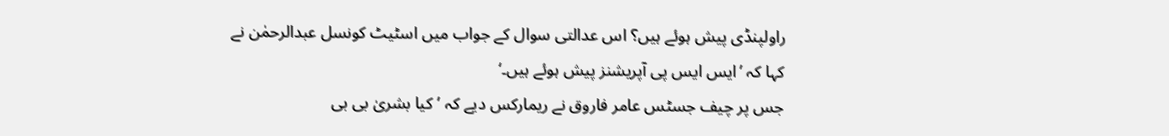راولپنڈی پیش ہوئے ہیں؟ اس عدالتی سوال کے جواب میں اسٹیٹ کونسل عبدالرحمٰن نے کہا کہ ’ایس ایس پی آپریشنز پیش ہوئے ہیں۔‘
جس پر چیف جسٹس عامر فاروق نے ریمارکس دیے کہ ’کیا بشریٰ بی بی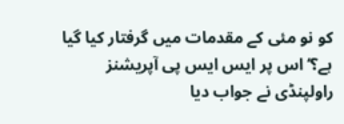کو نو مئی کے مقدمات میں گرفتار کیا گیا ہے؟‘ اس پر ایس ایس پی آپریشنز راولپنڈی نے جواب دیا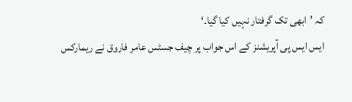کہ ’ابھی تک گرفتار نہیں کیا گیا۔‘
ایس ایس پی آپریشنز کے اس جواب پر چیف جسٹس عامر فاروق نے ریمارکس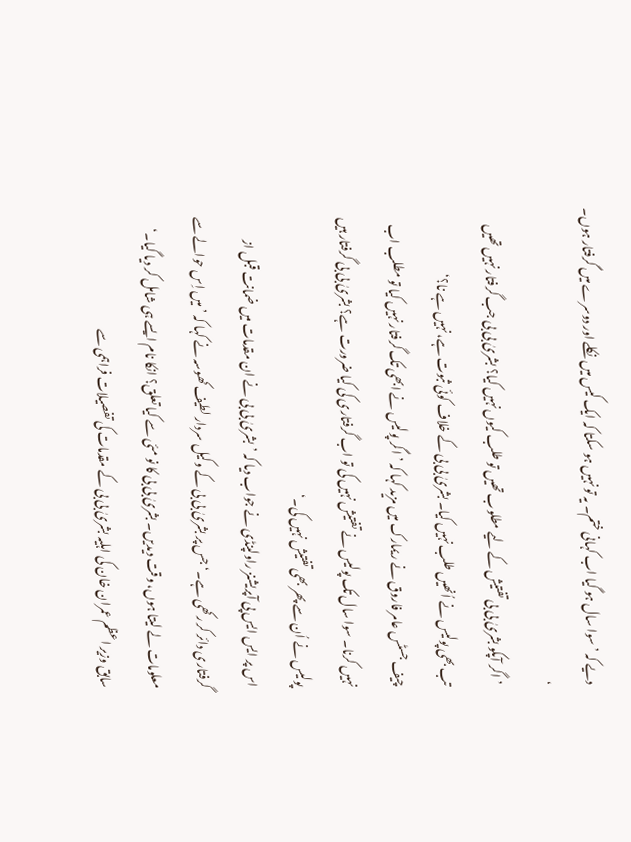دیے کہ ’سوا سال ہو گیا اب کہانی ختم۔ یہ تو نہیں ہو سکتا کہ ایک کیس میں نکلے اور دوسرے میں گرفتار ہوں۔ ‘
’اگر آپکو بشریٰ بی بی تفتیش کے لیے مطلوب تھیں تو طلب کیوں نہیں کیا؟ بشریٰ بی بی جب گرفتار نہیں تھیں تب بھی پولیس نے اُنھیں طلب نہیں کیا۔ بشریٰ بی بی کے خلاف کوئی ثبوت ہے، نہیں ہے نا؟‘
چیف جسٹس عامر فاروق نے ریمارک میں مزید کہا کہ ’اگر پولیس نے ابھی تک گرفتار نہیں کیا تو مطلب اب نہیں کرنا۔ سوا سال تک پولیس نے تفتیش نہیں کی تو اب گرفتاری کی کیا ضرورت ہے؟ بشریٰ بی بی گرفتار ہیں پولیس نے اُن سے پھر بھی تفتیش نہیں کی۔‘
اس پر ایس ایس پی آپریشنز راولپنڈی نے جواب دیا کہ ’بشریٰ بی بی نے ان مقدمات میں ضمانت قبل از گرفتاری دائر کر رکھی ہے۔‘ جس پر بشریٰ بی بی کے وکیل سردار لطیف کھوسہ نے کہا کہ ’میں اِس حوالے سے معلومات لے لیتا ہوں، وقت دیدیں۔ بشریٰ بی بی کا نو مئی سے کیا تعلق؟ انکا نام ایسے ہی شامل کر دیا گیا۔‘
سابق وزیر اعظم عمران خان کی اہلیہ بشریٰ بی بی کے مقدمات کی تفصیلات فراہمی سے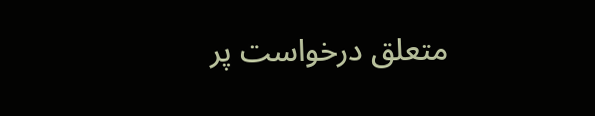متعلق درخواست پر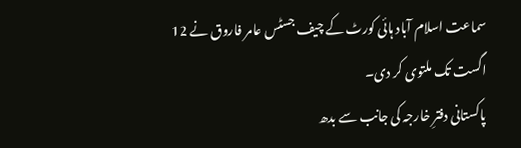سماعت اسلام آباد ہائی کورٹ کے چیف جسٹس عامر فاروق نے 12 اگست تک ملتوی کر دی۔
پاکستانی دفترِ خارجہ کی جانب سے بدھ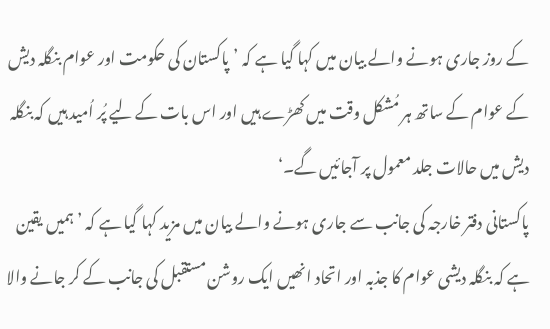کے روز جاری ہونے والے بیان میں کہا گیا ہے کہ ’پاکستان کی حکومت اور عوام بنگلہ دیش کے عوام کے ساتھ ہر مُشکل وقت میں کھڑے ہیں اور اس بات کے لیے پُر اُمید ہیں کہ بنگلہ دیش میں حالات جلد معمول پر آجائیں گے۔‘
پاکستانی دفتر خارجہ کی جانب سے جاری ہونے والے بیان میں مزید کہا گیا ہے کہ ’ہمیں یقین ہے کہ بنگلہ دیشی عوام کا جذبہ اور اتحاد انھیں ایک روشن مستقبل کی جانب کے کر جانے والا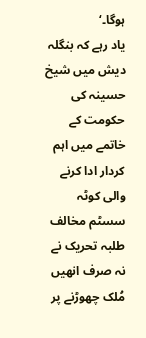ہوگا۔‘
یاد رہے کہ بنگلہ دیش میں شیخ حسینہ کی حکومت کے خاتمے میں اہم کردار ادا کرنے والی کوٹہ سسٹم مخالف طلبہ تحریک نے نہ صرف انھیں مُلک چھوڑنے پر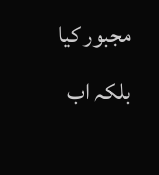مجبور کیا بلکہ اب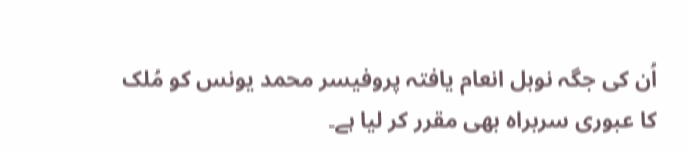اُن کی جگہ نوبل انعام یافتہ پروفیسر محمد یونس کو مُلک کا عبوری سربراہ بھی مقرر کر لیا ہے۔